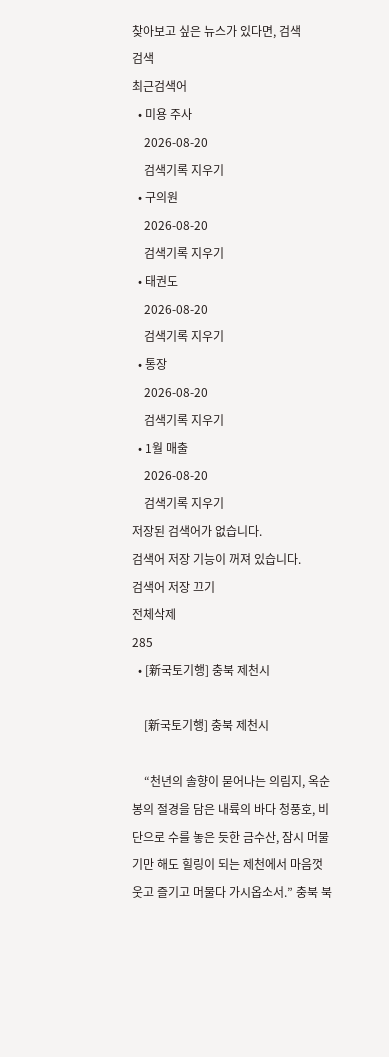찾아보고 싶은 뉴스가 있다면, 검색
검색
최근검색어
  • 미용 주사
    2026-08-20
    검색기록 지우기
  • 구의원
    2026-08-20
    검색기록 지우기
  • 태권도
    2026-08-20
    검색기록 지우기
  • 통장
    2026-08-20
    검색기록 지우기
  • 1월 매출
    2026-08-20
    검색기록 지우기
저장된 검색어가 없습니다.
검색어 저장 기능이 꺼져 있습니다.
검색어 저장 끄기
전체삭제
285
  • [新국토기행] 충북 제천시

    [新국토기행] 충북 제천시

    “천년의 솔향이 묻어나는 의림지, 옥순봉의 절경을 담은 내륙의 바다 청풍호, 비단으로 수를 놓은 듯한 금수산, 잠시 머물기만 해도 힐링이 되는 제천에서 마음껏 웃고 즐기고 머물다 가시옵소서.” 충북 북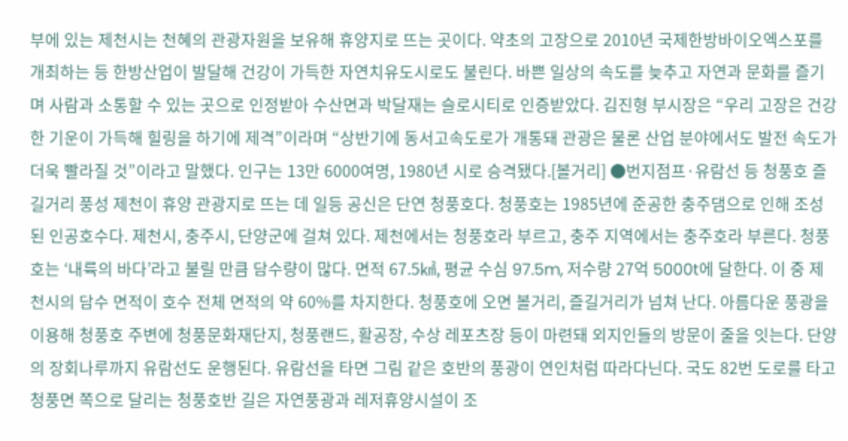부에 있는 제천시는 천혜의 관광자원을 보유해 휴양지로 뜨는 곳이다. 약초의 고장으로 2010년 국제한방바이오엑스포를 개최하는 등 한방산업이 발달해 건강이 가득한 자연치유도시로도 불린다. 바쁜 일상의 속도를 늦추고 자연과 문화를 즐기며 사람과 소통할 수 있는 곳으로 인정받아 수산면과 박달재는 슬로시티로 인증받았다. 김진형 부시장은 “우리 고장은 건강한 기운이 가득해 힐링을 하기에 제격”이라며 “상반기에 동서고속도로가 개통돼 관광은 물론 산업 분야에서도 발전 속도가 더욱 빨라질 것”이라고 말했다. 인구는 13만 6000여명, 1980년 시로 승격됐다.[볼거리] ●번지점프·유람선 등 청풍호 즐길거리 풍성 제천이 휴양 관광지로 뜨는 데 일등 공신은 단연 청풍호다. 청풍호는 1985년에 준공한 충주댐으로 인해 조성된 인공호수다. 제천시, 충주시, 단양군에 걸쳐 있다. 제천에서는 청풍호라 부르고, 충주 지역에서는 충주호라 부른다. 청풍호는 ‘내륙의 바다’라고 불릴 만큼 담수량이 많다. 면적 67.5㎢, 평균 수심 97.5m, 저수량 27억 5000t에 달한다. 이 중 제천시의 담수 면적이 호수 전체 면적의 약 60%를 차지한다. 청풍호에 오면 볼거리, 즐길거리가 넘쳐 난다. 아름다운 풍광을 이용해 청풍호 주변에 청풍문화재단지, 청풍랜드, 활공장, 수상 레포츠장 등이 마련돼 외지인들의 방문이 줄을 잇는다. 단양의 장회나루까지 유람선도 운행된다. 유람선을 타면 그림 같은 호반의 풍광이 연인처럼 따라다닌다. 국도 82번 도로를 타고 청풍면 쪽으로 달리는 청풍호반 길은 자연풍광과 레저휴양시설이 조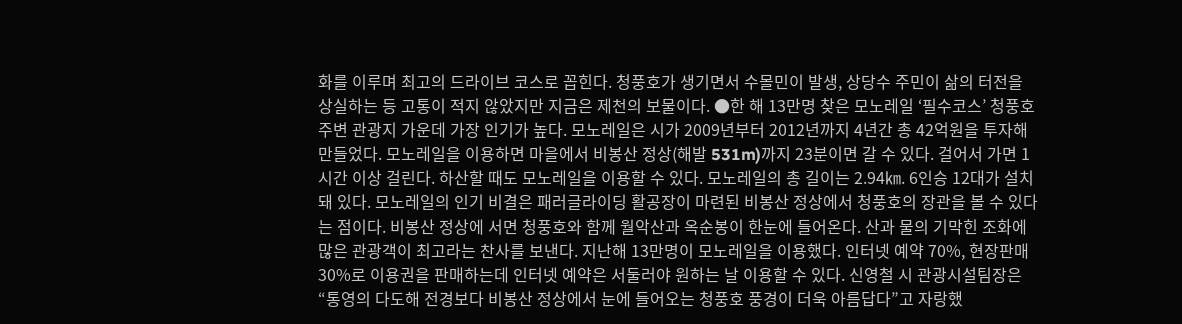화를 이루며 최고의 드라이브 코스로 꼽힌다. 청풍호가 생기면서 수몰민이 발생, 상당수 주민이 삶의 터전을 상실하는 등 고통이 적지 않았지만 지금은 제천의 보물이다. ●한 해 13만명 찾은 모노레일 ‘필수코스’ 청풍호 주변 관광지 가운데 가장 인기가 높다. 모노레일은 시가 2009년부터 2012년까지 4년간 총 42억원을 투자해 만들었다. 모노레일을 이용하면 마을에서 비봉산 정상(해발 531m)까지 23분이면 갈 수 있다. 걸어서 가면 1시간 이상 걸린다. 하산할 때도 모노레일을 이용할 수 있다. 모노레일의 총 길이는 2.94㎞. 6인승 12대가 설치돼 있다. 모노레일의 인기 비결은 패러글라이딩 활공장이 마련된 비봉산 정상에서 청풍호의 장관을 볼 수 있다는 점이다. 비봉산 정상에 서면 청풍호와 함께 월악산과 옥순봉이 한눈에 들어온다. 산과 물의 기막힌 조화에 많은 관광객이 최고라는 찬사를 보낸다. 지난해 13만명이 모노레일을 이용했다. 인터넷 예약 70%, 현장판매 30%로 이용권을 판매하는데 인터넷 예약은 서둘러야 원하는 날 이용할 수 있다. 신영철 시 관광시설팀장은 “통영의 다도해 전경보다 비봉산 정상에서 눈에 들어오는 청풍호 풍경이 더욱 아름답다”고 자랑했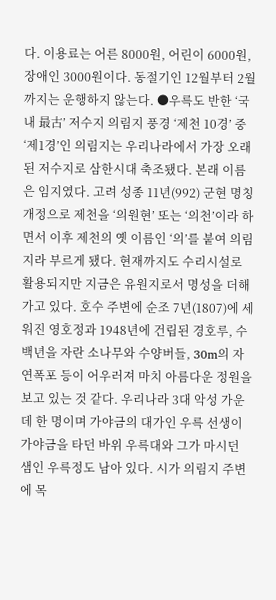다. 이용료는 어른 8000원, 어린이 6000원, 장애인 3000원이다. 동절기인 12월부터 2월까지는 운행하지 않는다. ●우륵도 반한 ‘국내 最古’ 저수지 의림지 풍경 ‘제천 10경’ 중 ‘제1경’인 의림지는 우리나라에서 가장 오래된 저수지로 삼한시대 축조됐다. 본래 이름은 임지였다. 고려 성종 11년(992) 군현 명칭 개정으로 제천을 ‘의원현’ 또는 ‘의천’이라 하면서 이후 제천의 옛 이름인 ‘의’를 붙여 의림지라 부르게 됐다. 현재까지도 수리시설로 활용되지만 지금은 유원지로서 명성을 더해 가고 있다. 호수 주변에 순조 7년(1807)에 세워진 영호정과 1948년에 건립된 경호루, 수백년을 자란 소나무와 수양버들, 30m의 자연폭포 등이 어우러져 마치 아름다운 정원을 보고 있는 것 같다. 우리나라 3대 악성 가운데 한 명이며 가야금의 대가인 우륵 선생이 가야금을 타던 바위 우륵대와 그가 마시던 샘인 우륵정도 남아 있다. 시가 의림지 주변에 목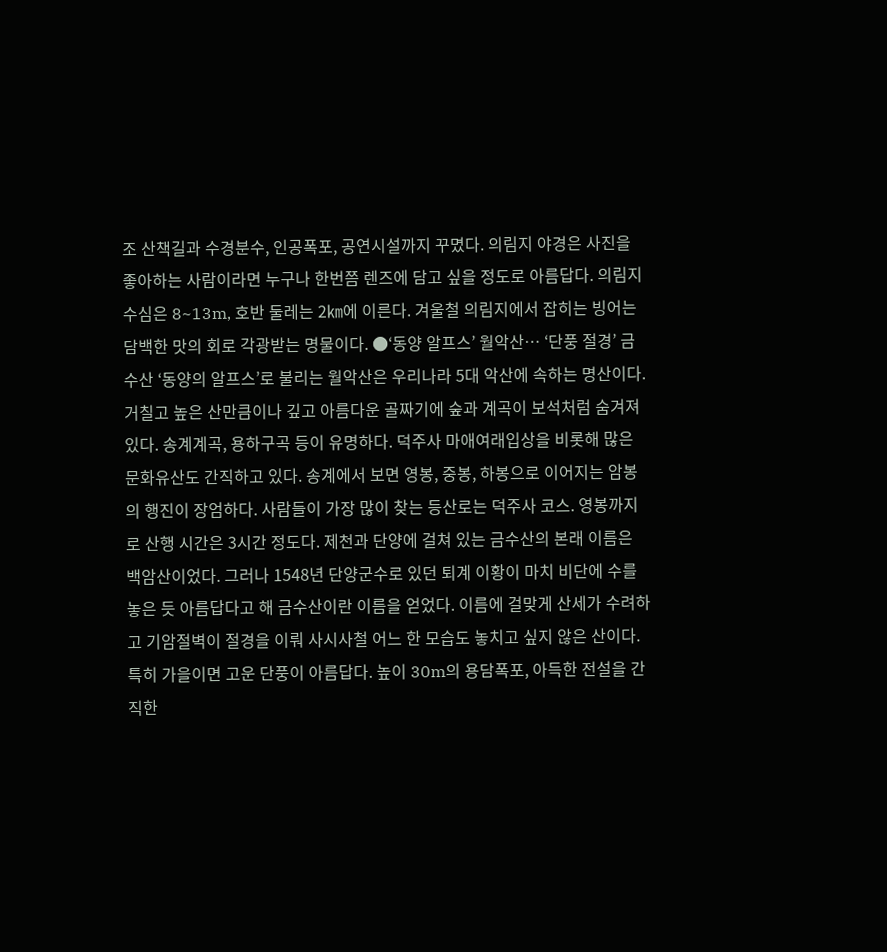조 산책길과 수경분수, 인공폭포, 공연시설까지 꾸몄다. 의림지 야경은 사진을 좋아하는 사람이라면 누구나 한번쯤 렌즈에 담고 싶을 정도로 아름답다. 의림지 수심은 8~13m, 호반 둘레는 2㎞에 이른다. 겨울철 의림지에서 잡히는 빙어는 담백한 맛의 회로 각광받는 명물이다. ●‘동양 알프스’ 월악산… ‘단풍 절경’ 금수산 ‘동양의 알프스’로 불리는 월악산은 우리나라 5대 악산에 속하는 명산이다. 거칠고 높은 산만큼이나 깊고 아름다운 골짜기에 숲과 계곡이 보석처럼 숨겨져 있다. 송계계곡, 용하구곡 등이 유명하다. 덕주사 마애여래입상을 비롯해 많은 문화유산도 간직하고 있다. 송계에서 보면 영봉, 중봉, 하봉으로 이어지는 암봉의 행진이 장엄하다. 사람들이 가장 많이 찾는 등산로는 덕주사 코스. 영봉까지로 산행 시간은 3시간 정도다. 제천과 단양에 걸쳐 있는 금수산의 본래 이름은 백암산이었다. 그러나 1548년 단양군수로 있던 퇴계 이황이 마치 비단에 수를 놓은 듯 아름답다고 해 금수산이란 이름을 얻었다. 이름에 걸맞게 산세가 수려하고 기암절벽이 절경을 이뤄 사시사철 어느 한 모습도 놓치고 싶지 않은 산이다. 특히 가을이면 고운 단풍이 아름답다. 높이 30m의 용담폭포, 아득한 전설을 간직한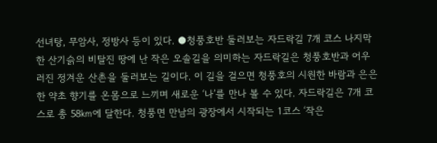선녀탕, 무암사, 정방사 등이 있다. ●청풍호반 둘러보는 자드락길 7개 코스 나지막한 산기슭의 비탈진 땅에 난 작은 오솔길을 의미하는 자드락길은 청풍호반과 어우러진 정겨운 산촌을 둘러보는 길이다. 이 길을 걸으면 청풍호의 시원한 바람과 은은한 약초 향기를 온몸으로 느끼며 새로운 ‘나’를 만나 볼 수 있다. 자드락길은 7개 코스로 총 58㎞에 달한다. 청풍면 만남의 광장에서 시작되는 1코스 ‘작은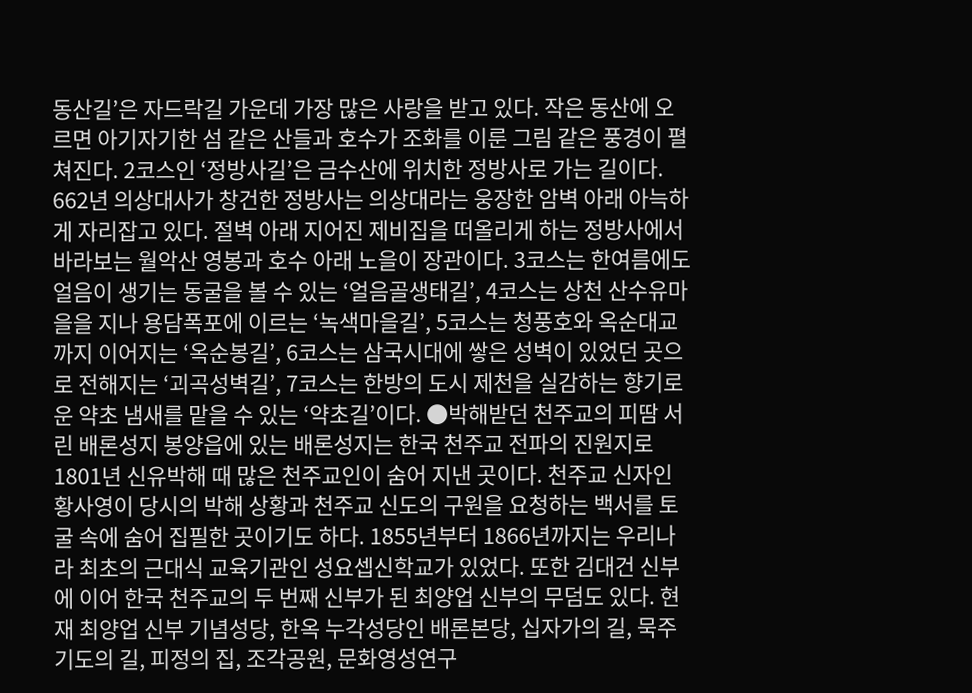동산길’은 자드락길 가운데 가장 많은 사랑을 받고 있다. 작은 동산에 오르면 아기자기한 섬 같은 산들과 호수가 조화를 이룬 그림 같은 풍경이 펼쳐진다. 2코스인 ‘정방사길’은 금수산에 위치한 정방사로 가는 길이다. 662년 의상대사가 창건한 정방사는 의상대라는 웅장한 암벽 아래 아늑하게 자리잡고 있다. 절벽 아래 지어진 제비집을 떠올리게 하는 정방사에서 바라보는 월악산 영봉과 호수 아래 노을이 장관이다. 3코스는 한여름에도 얼음이 생기는 동굴을 볼 수 있는 ‘얼음골생태길’, 4코스는 상천 산수유마을을 지나 용담폭포에 이르는 ‘녹색마을길’, 5코스는 청풍호와 옥순대교까지 이어지는 ‘옥순봉길’, 6코스는 삼국시대에 쌓은 성벽이 있었던 곳으로 전해지는 ‘괴곡성벽길’, 7코스는 한방의 도시 제천을 실감하는 향기로운 약초 냄새를 맡을 수 있는 ‘약초길’이다. ●박해받던 천주교의 피땀 서린 배론성지 봉양읍에 있는 배론성지는 한국 천주교 전파의 진원지로 1801년 신유박해 때 많은 천주교인이 숨어 지낸 곳이다. 천주교 신자인 황사영이 당시의 박해 상황과 천주교 신도의 구원을 요청하는 백서를 토굴 속에 숨어 집필한 곳이기도 하다. 1855년부터 1866년까지는 우리나라 최초의 근대식 교육기관인 성요셉신학교가 있었다. 또한 김대건 신부에 이어 한국 천주교의 두 번째 신부가 된 최양업 신부의 무덤도 있다. 현재 최양업 신부 기념성당, 한옥 누각성당인 배론본당, 십자가의 길, 묵주기도의 길, 피정의 집, 조각공원, 문화영성연구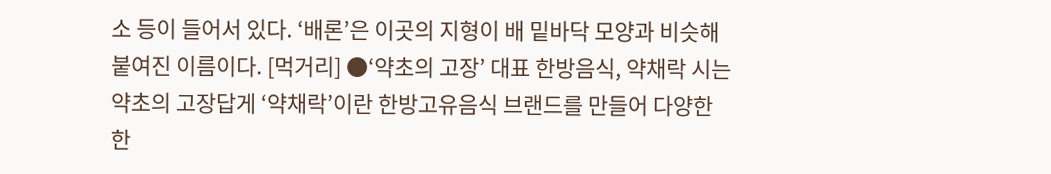소 등이 들어서 있다. ‘배론’은 이곳의 지형이 배 밑바닥 모양과 비슷해 붙여진 이름이다. [먹거리] ●‘약초의 고장’ 대표 한방음식, 약채락 시는 약초의 고장답게 ‘약채락’이란 한방고유음식 브랜드를 만들어 다양한 한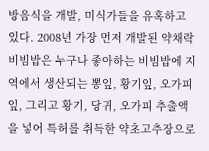방음식을 개발, 미식가들을 유혹하고 있다. 2008년 가장 먼저 개발된 약채락 비빔밥은 누구나 좋아하는 비빔밥에 지역에서 생산되는 뽕잎, 황기잎, 오가피잎, 그리고 황기, 당귀, 오가피 추출액을 넣어 특허를 취득한 약초고추장으로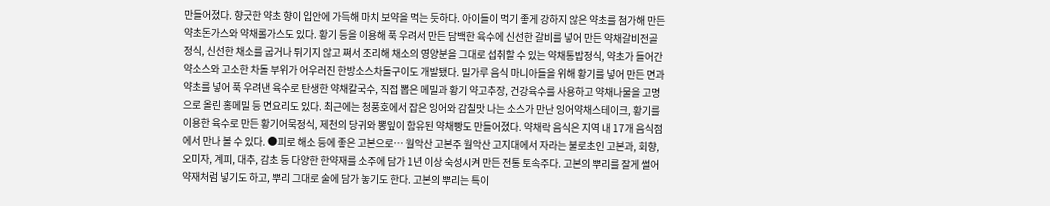만들어졌다. 향긋한 약초 향이 입안에 가득해 마치 보약을 먹는 듯하다. 아이들이 먹기 좋게 강하지 않은 약초를 첨가해 만든 약초돈가스와 약채롤가스도 있다. 황기 등을 이용해 푹 우려서 만든 담백한 육수에 신선한 갈비를 넣어 만든 약채갈비전골정식, 신선한 채소를 굽거나 튀기지 않고 쪄서 조리해 채소의 영양분을 그대로 섭취할 수 있는 약채통밥정식, 약초가 들어간 약소스와 고소한 차돌 부위가 어우러진 한방소스차돌구이도 개발됐다. 밀가루 음식 마니아들을 위해 황기를 넣어 만든 면과 약초를 넣어 푹 우려낸 육수로 탄생한 약채칼국수, 직접 뽑은 메밀과 황기 약고추장, 건강육수를 사용하고 약채나물을 고명으로 올린 홍메밀 등 면요리도 있다. 최근에는 청풍호에서 잡은 잉어와 감칠맛 나는 소스가 만난 잉어약채스테이크, 황기를 이용한 육수로 만든 황기어묵정식, 제천의 당귀와 뽕잎이 함유된 약채빵도 만들어졌다. 약채락 음식은 지역 내 17개 음식점에서 만나 볼 수 있다. ●피로 해소 등에 좋은 고본으로… 월악산 고본주 월악산 고지대에서 자라는 불로초인 고본과, 회향, 오미자, 계피, 대추, 감초 등 다양한 한약재를 소주에 담가 1년 이상 숙성시켜 만든 전통 토속주다. 고본의 뿌리를 잘게 썰어 약재처럼 넣기도 하고, 뿌리 그대로 술에 담가 놓기도 한다. 고본의 뿌리는 특이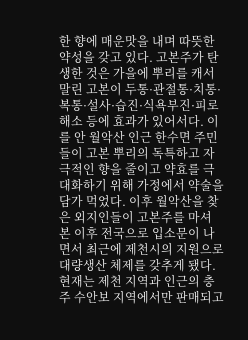한 향에 매운맛을 내며 따뜻한 약성을 갖고 있다. 고본주가 탄생한 것은 가을에 뿌리를 캐서 말린 고본이 두통·관절통·치통·복통·설사·습진·식욕부진·피로 해소 등에 효과가 있어서다. 이를 안 월악산 인근 한수면 주민들이 고본 뿌리의 독특하고 자극적인 향을 줄이고 약효를 극대화하기 위해 가정에서 약술을 담가 먹었다. 이후 월악산을 찾은 외지인들이 고본주를 마셔 본 이후 전국으로 입소문이 나면서 최근에 제천시의 지원으로 대량생산 체제를 갖추게 됐다. 현재는 제천 지역과 인근의 충주 수안보 지역에서만 판매되고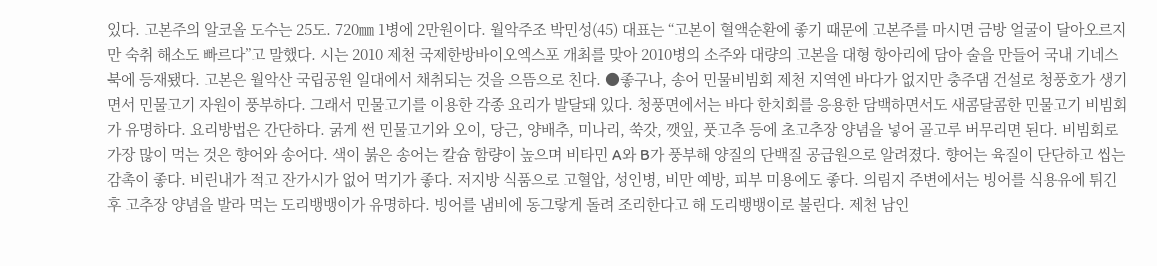있다. 고본주의 알코올 도수는 25도. 720㎜ 1병에 2만원이다. 월악주조 박민성(45) 대표는 “고본이 혈액순환에 좋기 때문에 고본주를 마시면 금방 얼굴이 달아오르지만 숙취 해소도 빠르다”고 말했다. 시는 2010 제천 국제한방바이오엑스포 개최를 맞아 2010병의 소주와 대량의 고본을 대형 항아리에 담아 술을 만들어 국내 기네스북에 등재됐다. 고본은 월악산 국립공원 일대에서 채취되는 것을 으뜸으로 친다. ●좋구나, 송어 민물비빔회 제천 지역엔 바다가 없지만 충주댐 건설로 청풍호가 생기면서 민물고기 자원이 풍부하다. 그래서 민물고기를 이용한 각종 요리가 발달돼 있다. 청풍면에서는 바다 한치회를 응용한 담백하면서도 새콤달콤한 민물고기 비빔회가 유명하다. 요리방법은 간단하다. 굵게 썬 민물고기와 오이, 당근, 양배추, 미나리, 쑥갓, 깻잎, 풋고추 등에 초고추장 양념을 넣어 골고루 버무리면 된다. 비빔회로 가장 많이 먹는 것은 향어와 송어다. 색이 붉은 송어는 칼슘 함량이 높으며 비타민 A와 B가 풍부해 양질의 단백질 공급원으로 알려졌다. 향어는 육질이 단단하고 씹는 감촉이 좋다. 비린내가 적고 잔가시가 없어 먹기가 좋다. 저지방 식품으로 고혈압, 성인병, 비만 예방, 피부 미용에도 좋다. 의림지 주변에서는 빙어를 식용유에 튀긴 후 고추장 양념을 발라 먹는 도리뱅뱅이가 유명하다. 빙어를 냄비에 동그랗게 돌려 조리한다고 해 도리뱅뱅이로 불린다. 제천 남인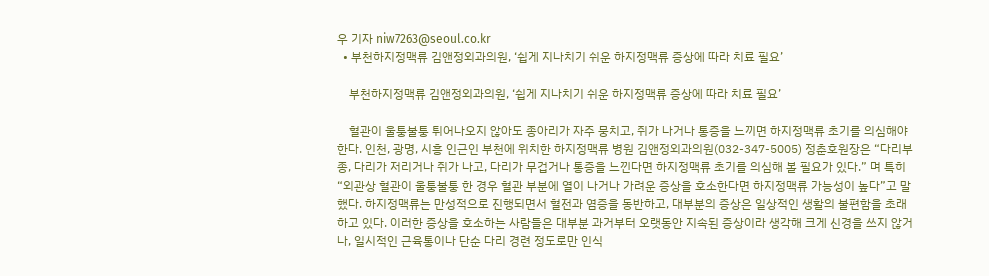우 기자 niw7263@seoul.co.kr
  • 부천하지정맥류 김앤정외과의원, ‘쉽게 지나치기 쉬운 하지정맥류 증상에 따라 치료 필요’

    부천하지정맥류 김앤정외과의원, ‘쉽게 지나치기 쉬운 하지정맥류 증상에 따라 치료 필요’

    혈관이 울퉁불퉁 튀어나오지 않아도 종아리가 자주 뭉치고, 쥐가 나거나 통증을 느끼면 하지정맥류 초기를 의심해야 한다. 인천, 광명, 시흥 인근인 부천에 위치한 하지정맥류 병원 김앤정외과의원(032-347-5005) 정춘호원장은 “다리부종, 다리가 저리거나 쥐가 나고, 다리가 무겁거나 통증을 느낀다면 하지정맥류 초기를 의심해 볼 필요가 있다.” 며 특히 “외관상 혈관이 울퉁불퉁 한 경우 혈관 부분에 열이 나거나 가려운 증상을 호소한다면 하지정맥류 가능성이 높다”고 말했다. 하지정맥류는 만성적으로 진행되면서 혈전과 염증을 동반하고, 대부분의 증상은 일상적인 생활의 불편함을 초래하고 있다. 이러한 증상을 호소하는 사람들은 대부분 과거부터 오랫동안 지속된 증상이라 생각해 크게 신경을 쓰지 않거나, 일시적인 근육통이나 단순 다리 경련 정도로만 인식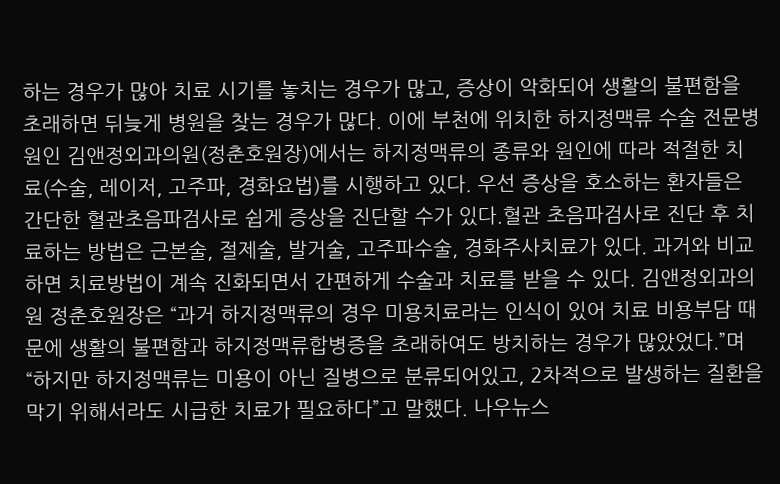하는 경우가 많아 치료 시기를 놓치는 경우가 많고, 증상이 악화되어 생활의 불편함을 초래하면 뒤늦게 병원을 찾는 경우가 많다. 이에 부천에 위치한 하지정맥류 수술 전문병원인 김앤정외과의원(정춘호원장)에서는 하지정맥류의 종류와 원인에 따라 적절한 치료(수술, 레이저, 고주파, 경화요법)를 시행하고 있다. 우선 증상을 호소하는 환자들은 간단한 혈관초음파검사로 쉽게 증상을 진단할 수가 있다.혈관 초음파검사로 진단 후 치료하는 방법은 근본술, 절제술, 발거술, 고주파수술, 경화주사치료가 있다. 과거와 비교하면 치료방법이 계속 진화되면서 간편하게 수술과 치료를 받을 수 있다. 김앤정외과의원 정춘호원장은 “과거 하지정맥류의 경우 미용치료라는 인식이 있어 치료 비용부담 때문에 생활의 불편함과 하지정맥류합병증을 초래하여도 방치하는 경우가 많았었다.”며 “하지만 하지정맥류는 미용이 아닌 질병으로 분류되어있고, 2차적으로 발생하는 질환을 막기 위해서라도 시급한 치료가 필요하다”고 말했다. 나우뉴스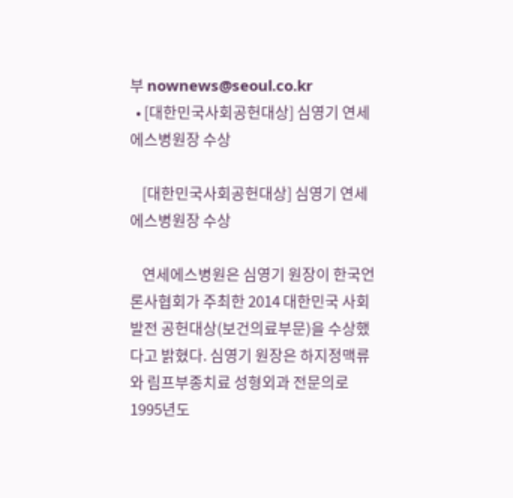부 nownews@seoul.co.kr
  • [대한민국사회공헌대상] 심영기 연세에스병원장 수상

    [대한민국사회공헌대상] 심영기 연세에스병원장 수상

    연세에스병원은 심영기 원장이 한국언론사협회가 주최한 2014 대한민국 사회발전 공헌대상(보건의료부문)을 수상했다고 밝혔다. 심영기 원장은 하지정맥류와 림프부종치료 성형외과 전문의로 1995년도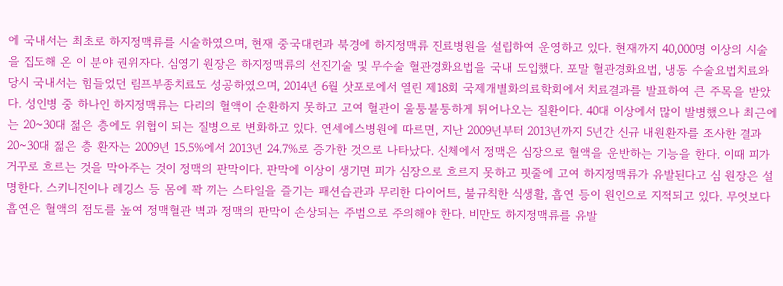에 국내서는 최초로 하지정맥류를 시술하였으며, 현재 중국대련과 북경에 하지정맥류 진료병원을 설립하여 운영하고 있다. 현재까지 40,000명 이상의 시술을 집도해 온 이 분야 권위자다. 심영기 원장은 하지정맥류의 선진기술 및 무수술 혈관경화요법을 국내 도입했다. 포말 혈관경화요법, 냉동 수술요법치료와 당시 국내서는 힘들었던 림프부종치료도 성공하였으며, 2014년 6월 삿포로에서 열린 제18회 국제개별화의료학회에서 치료결과를 발표하여 큰 주목을 받았다. 성인병 중 하나인 하지정맥류는 다리의 혈액이 순환하지 못하고 고여 혈관이 울퉁불퉁하게 튀어나오는 질환이다. 40대 이상에서 많이 발병했으나 최근에는 20~30대 젊은 층에도 위협이 되는 질병으로 변화하고 있다. 연세에스병원에 따르면, 지난 2009년부터 2013년까지 5년간 신규 내원환자를 조사한 결과 20~30대 젊은 층 환자는 2009년 15.5%에서 2013년 24.7%로 증가한 것으로 나타났다. 신체에서 정맥은 심장으로 혈액을 운반하는 기능을 한다. 이때 피가 거꾸로 흐르는 것을 막아주는 것이 정맥의 판막이다. 판막에 이상이 생기면 피가 심장으로 흐르지 못하고 핏줄에 고여 하지정맥류가 유발된다고 심 원장은 설명한다. 스키니진이나 레깅스 등 몸에 꽉 끼는 스타일을 즐기는 패션습관과 무리한 다이어트, 불규칙한 식생활, 흡연 등이 원인으로 지적되고 있다. 무엇보다 흡연은 혈액의 점도를 높여 정맥혈관 벽과 정맥의 판막이 손상되는 주범으로 주의해야 한다. 비만도 하지정맥류를 유발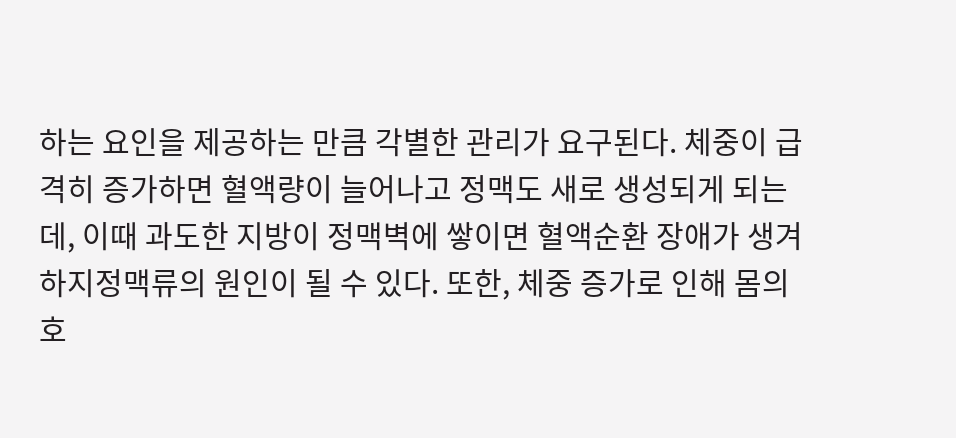하는 요인을 제공하는 만큼 각별한 관리가 요구된다. 체중이 급격히 증가하면 혈액량이 늘어나고 정맥도 새로 생성되게 되는데, 이때 과도한 지방이 정맥벽에 쌓이면 혈액순환 장애가 생겨 하지정맥류의 원인이 될 수 있다. 또한, 체중 증가로 인해 몸의 호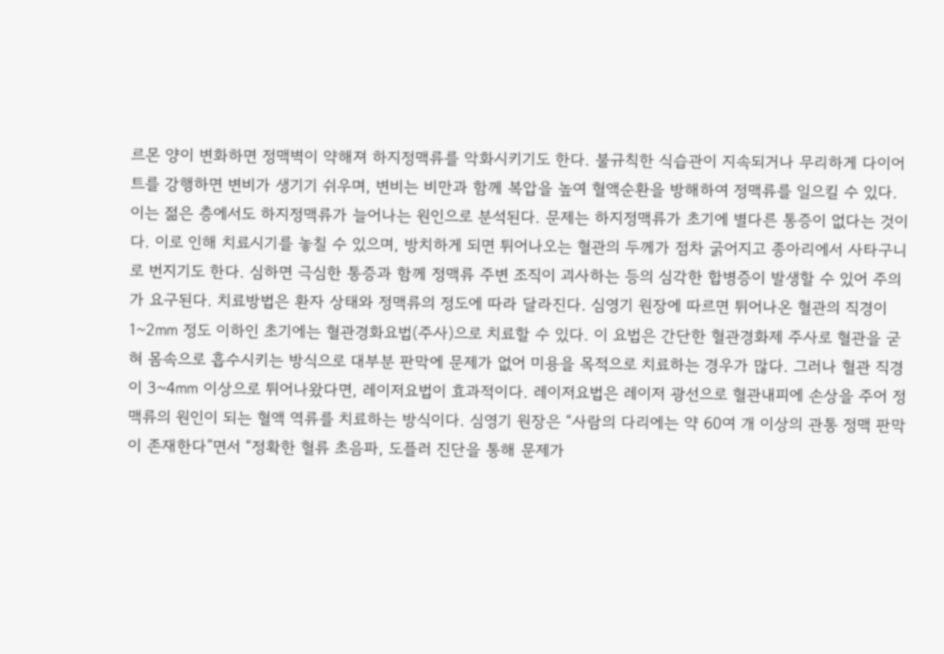르몬 양이 변화하면 정맥벽이 약해져 하지정맥류를 악화시키기도 한다. 불규칙한 식습관이 지속되거나 무리하게 다이어트를 강행하면 변비가 생기기 쉬우며, 변비는 비만과 함께 복압을 높여 혈액순환을 방해하여 정맥류를 일으킬 수 있다. 이는 젊은 층에서도 하지정맥류가 늘어나는 원인으로 분석된다. 문제는 하지정맥류가 초기에 별다른 통증이 없다는 것이다. 이로 인해 치료시기를 놓칠 수 있으며, 방치하게 되면 튀어나오는 혈관의 두께가 점차 굵어지고 종아리에서 사타구니로 번지기도 한다. 심하면 극심한 통증과 함께 정맥류 주변 조직이 괴사하는 등의 심각한 합병증이 발생할 수 있어 주의가 요구된다. 치료방법은 환자 상태와 정맥류의 정도에 따라 달라진다. 심영기 원장에 따르면 튀어나온 혈관의 직경이 1~2㎜ 정도 이하인 초기에는 혈관경화요법(주사)으로 치료할 수 있다. 이 요법은 간단한 혈관경화제 주사로 혈관을 굳혀 몸속으로 흡수시키는 방식으로 대부분 판막에 문제가 없어 미용을 목적으로 치료하는 경우가 많다. 그러나 혈관 직경이 3~4㎜ 이상으로 튀어나왔다면, 레이저요법이 효과적이다. 레이저요법은 레이저 광선으로 혈관내피에 손상을 주어 정맥류의 원인이 되는 혈액 역류를 치료하는 방식이다. 심영기 원장은 “사람의 다리에는 약 60여 개 이상의 관통 정맥 판막이 존재한다”면서 “정확한 혈류 초음파, 도플러 진단을 통해 문제가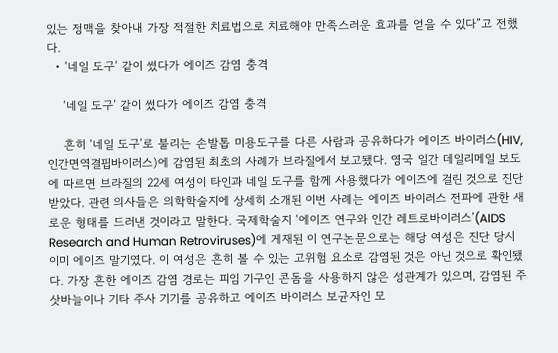있는 정맥을 찾아내 가장 적절한 치료법으로 치료해야 만족스러운 효과를 얻을 수 있다”고 전했다.
  • ‘네일 도구’ 같이 썼다가 에이즈 감염 충격

    ‘네일 도구’ 같이 썼다가 에이즈 감염 충격

    흔히 ‘네일 도구’로 불리는 손발톱 미용도구를 다른 사람과 공유하다가 에이즈 바이러스(HIV, 인간면역결핍바이러스)에 감염된 최초의 사례가 브라질에서 보고됐다. 영국 일간 데일리메일 보도에 따르면 브라질의 22세 여성이 타인과 네일 도구를 함께 사용했다가 에이즈에 걸린 것으로 진단받았다. 관련 의사들은 의학학술지에 상세히 소개된 이번 사례는 에이즈 바이러스 전파에 관한 새로운 형태를 드러낸 것이라고 말한다. 국제학술지 ‘에이즈 연구와 인간 레트로바이러스’(AIDS Research and Human Retroviruses)에 게재된 이 연구논문으로는 해당 여성은 진단 당시 이미 에이즈 말기였다. 이 여성은 흔히 볼 수 있는 고위험 요소로 감염된 것은 아닌 것으로 확인됐다. 가장 흔한 에이즈 감염 경로는 피임 기구인 콘돔을 사용하지 않은 성관계가 있으며, 감염된 주삿바늘이나 기타 주사 기기를 공유하고 에이즈 바이러스 보균자인 모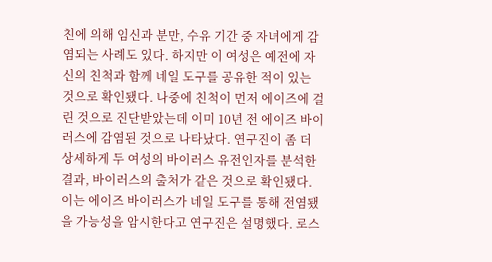친에 의해 임신과 분만, 수유 기간 중 자녀에게 감염되는 사례도 있다. 하지만 이 여성은 예전에 자신의 친척과 함께 네일 도구를 공유한 적이 있는 것으로 확인됐다. 나중에 친척이 먼저 에이즈에 걸린 것으로 진단받았는데 이미 10년 전 에이즈 바이러스에 감염된 것으로 나타났다. 연구진이 좀 더 상세하게 두 여성의 바이러스 유전인자를 분석한 결과, 바이러스의 출처가 같은 것으로 확인됐다. 이는 에이즈 바이러스가 네일 도구를 통해 전염됐을 가능성을 암시한다고 연구진은 설명했다. 로스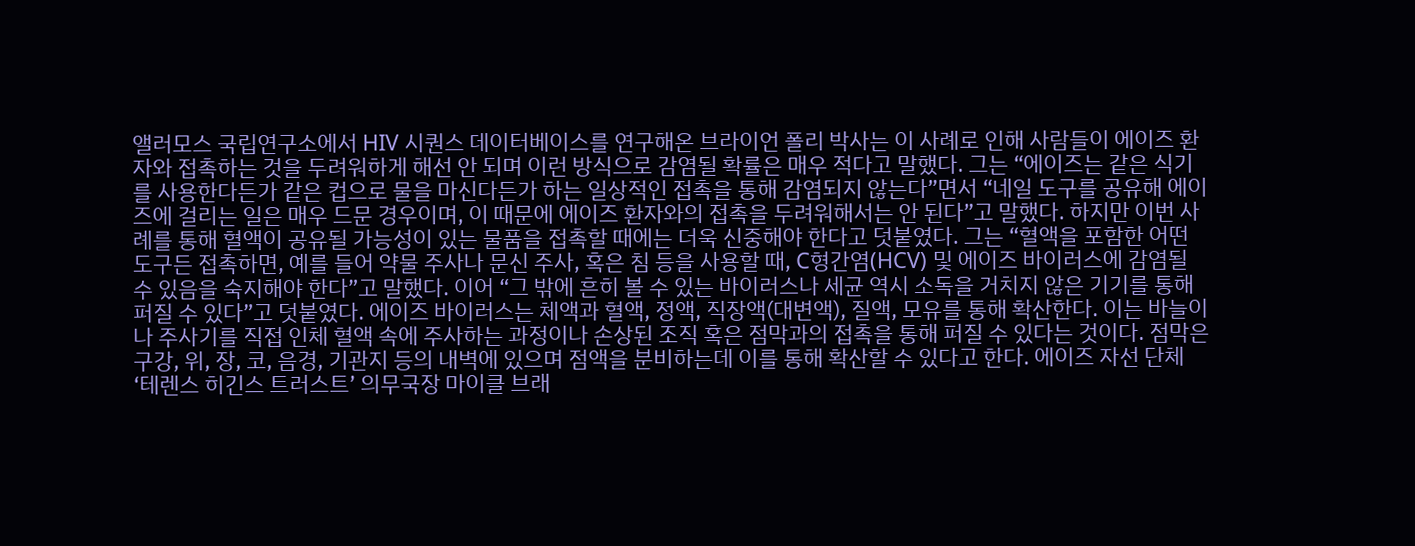앨러모스 국립연구소에서 HIV 시퀀스 데이터베이스를 연구해온 브라이언 폴리 박사는 이 사례로 인해 사람들이 에이즈 환자와 접촉하는 것을 두려워하게 해선 안 되며 이런 방식으로 감염될 확률은 매우 적다고 말했다. 그는 “에이즈는 같은 식기를 사용한다든가 같은 컵으로 물을 마신다든가 하는 일상적인 접촉을 통해 감염되지 않는다”면서 “네일 도구를 공유해 에이즈에 걸리는 일은 매우 드문 경우이며, 이 때문에 에이즈 환자와의 접촉을 두려워해서는 안 된다”고 말했다. 하지만 이번 사례를 통해 혈액이 공유될 가능성이 있는 물품을 접촉할 때에는 더욱 신중해야 한다고 덧붙였다. 그는 “혈액을 포함한 어떤 도구든 접촉하면, 예를 들어 약물 주사나 문신 주사, 혹은 침 등을 사용할 때, C형간염(HCV) 및 에이즈 바이러스에 감염될 수 있음을 숙지해야 한다”고 말했다. 이어 “그 밖에 흔히 볼 수 있는 바이러스나 세균 역시 소독을 거치지 않은 기기를 통해 퍼질 수 있다”고 덧붙였다. 에이즈 바이러스는 체액과 혈액, 정액, 직장액(대변액), 질액, 모유를 통해 확산한다. 이는 바늘이나 주사기를 직접 인체 혈액 속에 주사하는 과정이나 손상된 조직 혹은 점막과의 접촉을 통해 퍼질 수 있다는 것이다. 점막은 구강, 위, 장, 코, 음경, 기관지 등의 내벽에 있으며 점액을 분비하는데 이를 통해 확산할 수 있다고 한다. 에이즈 자선 단체 ‘테렌스 히긴스 트러스트’ 의무국장 마이클 브래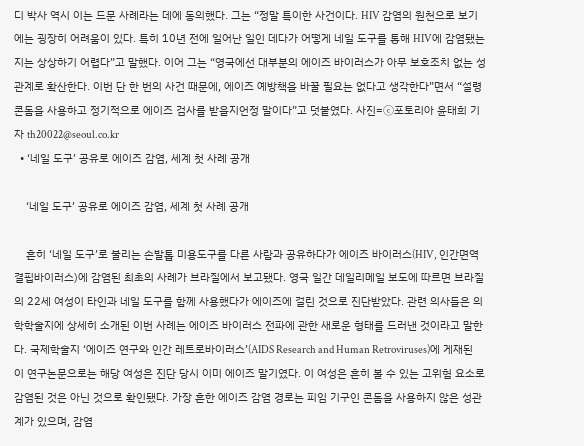디 박사 역시 이는 드문 사례라는 데에 동의했다. 그는 “정말 특이한 사건이다. HIV 감염의 원천으로 보기에는 굉장히 어려움이 있다. 특히 10년 전에 일어난 일인 데다가 어떻게 네일 도구를 통해 HIV에 감염됐는지는 상상하기 어렵다”고 말했다. 이어 그는 “영국에선 대부분의 에이즈 바이러스가 아무 보호조치 없는 성관계로 확산한다. 이번 단 한 번의 사건 때문에, 에이즈 예방책을 바꿀 필요는 없다고 생각한다”면서 “설령 콘돔을 사용하고 정기적으로 에이즈 검사를 받을지언정 말이다”고 덧붙였다. 사진=ⓒ포토리아 윤태희 기자 th20022@seoul.co.kr
  • ‘네일 도구’ 공유로 에이즈 감염, 세계 첫 사례 공개

    ‘네일 도구’ 공유로 에이즈 감염, 세계 첫 사례 공개

    흔히 ‘네일 도구’로 불리는 손발톱 미용도구를 다른 사람과 공유하다가 에이즈 바이러스(HIV, 인간면역결핍바이러스)에 감염된 최초의 사례가 브라질에서 보고됐다. 영국 일간 데일리메일 보도에 따르면 브라질의 22세 여성이 타인과 네일 도구를 함께 사용했다가 에이즈에 걸린 것으로 진단받았다. 관련 의사들은 의학학술지에 상세히 소개된 이번 사례는 에이즈 바이러스 전파에 관한 새로운 형태를 드러낸 것이라고 말한다. 국제학술지 ‘에이즈 연구와 인간 레트로바이러스’(AIDS Research and Human Retroviruses)에 게재된 이 연구논문으로는 해당 여성은 진단 당시 이미 에이즈 말기였다. 이 여성은 흔히 볼 수 있는 고위험 요소로 감염된 것은 아닌 것으로 확인됐다. 가장 흔한 에이즈 감염 경로는 피임 기구인 콘돔을 사용하지 않은 성관계가 있으며, 감염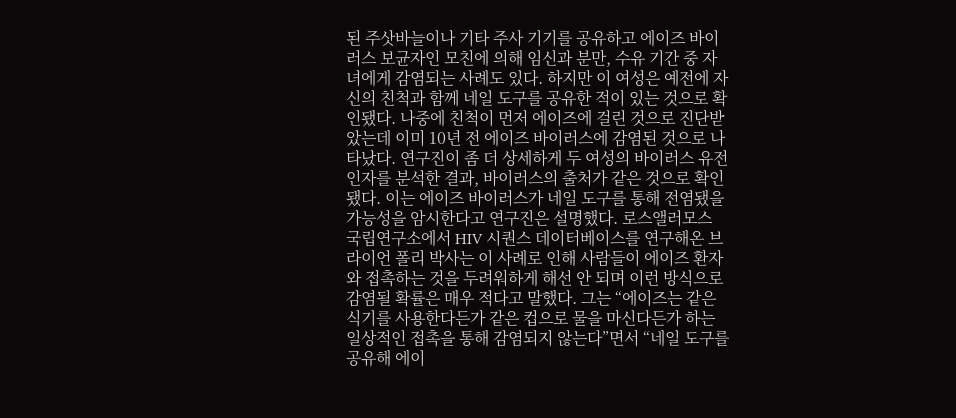된 주삿바늘이나 기타 주사 기기를 공유하고 에이즈 바이러스 보균자인 모친에 의해 임신과 분만, 수유 기간 중 자녀에게 감염되는 사례도 있다. 하지만 이 여성은 예전에 자신의 친척과 함께 네일 도구를 공유한 적이 있는 것으로 확인됐다. 나중에 친척이 먼저 에이즈에 걸린 것으로 진단받았는데 이미 10년 전 에이즈 바이러스에 감염된 것으로 나타났다. 연구진이 좀 더 상세하게 두 여성의 바이러스 유전인자를 분석한 결과, 바이러스의 출처가 같은 것으로 확인됐다. 이는 에이즈 바이러스가 네일 도구를 통해 전염됐을 가능성을 암시한다고 연구진은 설명했다. 로스앨러모스 국립연구소에서 HIV 시퀀스 데이터베이스를 연구해온 브라이언 폴리 박사는 이 사례로 인해 사람들이 에이즈 환자와 접촉하는 것을 두려워하게 해선 안 되며 이런 방식으로 감염될 확률은 매우 적다고 말했다. 그는 “에이즈는 같은 식기를 사용한다든가 같은 컵으로 물을 마신다든가 하는 일상적인 접촉을 통해 감염되지 않는다”면서 “네일 도구를 공유해 에이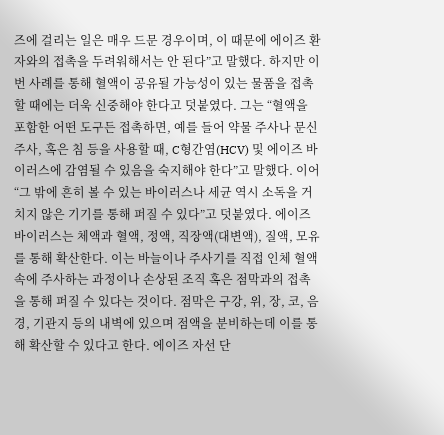즈에 걸리는 일은 매우 드문 경우이며, 이 때문에 에이즈 환자와의 접촉을 두려워해서는 안 된다”고 말했다. 하지만 이번 사례를 통해 혈액이 공유될 가능성이 있는 물품을 접촉할 때에는 더욱 신중해야 한다고 덧붙였다. 그는 “혈액을 포함한 어떤 도구든 접촉하면, 예를 들어 약물 주사나 문신 주사, 혹은 침 등을 사용할 때, C형간염(HCV) 및 에이즈 바이러스에 감염될 수 있음을 숙지해야 한다”고 말했다. 이어 “그 밖에 흔히 볼 수 있는 바이러스나 세균 역시 소독을 거치지 않은 기기를 통해 퍼질 수 있다”고 덧붙였다. 에이즈 바이러스는 체액과 혈액, 정액, 직장액(대변액), 질액, 모유를 통해 확산한다. 이는 바늘이나 주사기를 직접 인체 혈액 속에 주사하는 과정이나 손상된 조직 혹은 점막과의 접촉을 통해 퍼질 수 있다는 것이다. 점막은 구강, 위, 장, 코, 음경, 기관지 등의 내벽에 있으며 점액을 분비하는데 이를 통해 확산할 수 있다고 한다. 에이즈 자선 단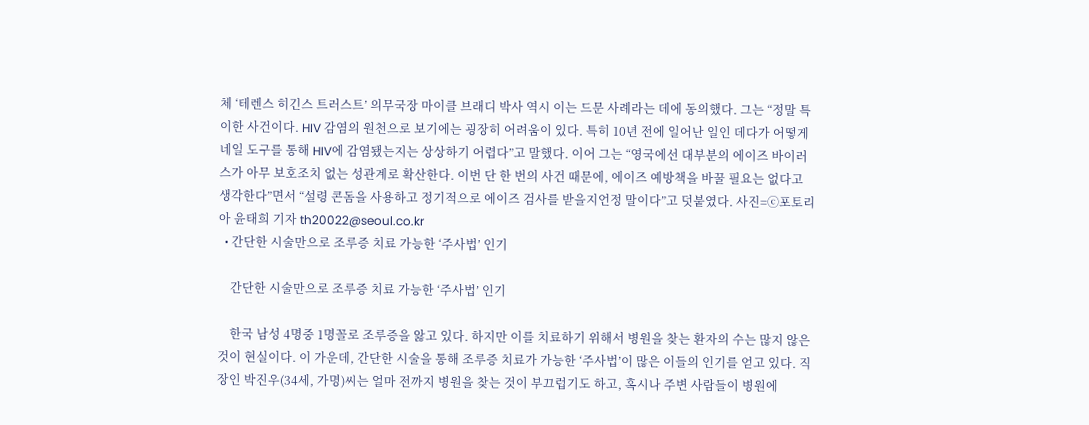체 ‘테렌스 히긴스 트러스트’ 의무국장 마이클 브래디 박사 역시 이는 드문 사례라는 데에 동의했다. 그는 “정말 특이한 사건이다. HIV 감염의 원천으로 보기에는 굉장히 어려움이 있다. 특히 10년 전에 일어난 일인 데다가 어떻게 네일 도구를 통해 HIV에 감염됐는지는 상상하기 어렵다”고 말했다. 이어 그는 “영국에선 대부분의 에이즈 바이러스가 아무 보호조치 없는 성관계로 확산한다. 이번 단 한 번의 사건 때문에, 에이즈 예방책을 바꿀 필요는 없다고 생각한다”면서 “설령 콘돔을 사용하고 정기적으로 에이즈 검사를 받을지언정 말이다”고 덧붙였다. 사진=ⓒ포토리아 윤태희 기자 th20022@seoul.co.kr
  • 간단한 시술만으로 조루증 치료 가능한 ‘주사법’ 인기

    간단한 시술만으로 조루증 치료 가능한 ‘주사법’ 인기

    한국 남성 4명중 1명꼴로 조루증을 앓고 있다. 하지만 이를 치료하기 위해서 병원을 찾는 환자의 수는 많지 않은 것이 현실이다. 이 가운데, 간단한 시술을 통해 조루증 치료가 가능한 ‘주사법’이 많은 이들의 인기를 얻고 있다. 직장인 박진우(34세, 가명)씨는 얼마 전까지 병원을 찾는 것이 부끄럽기도 하고, 혹시나 주변 사람들이 병원에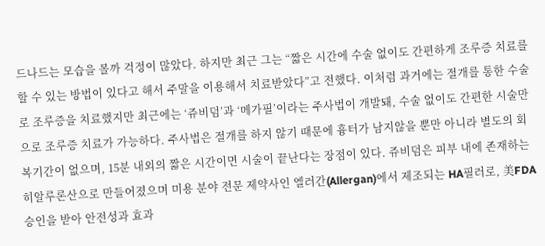드나드는 모습을 볼까 걱정이 많았다. 하지만 최근 그는 “짧은 시간에 수술 없이도 간편하게 조루증 치료를 할 수 있는 방법이 있다고 해서 주말을 이용해서 치료받았다”고 전했다. 이처럼 과거에는 절개를 통한 수술로 조루증을 치료했지만 최근에는 ‘쥬비덤’과 ‘메가필’이라는 주사법이 개발돼, 수술 없이도 간편한 시술만으로 조루증 치료가 가능하다. 주사법은 절개를 하지 않기 때문에 흉터가 남지않을 뿐만 아니라 별도의 회복기간이 없으며, 15분 내외의 짧은 시간이면 시술이 끝난다는 장점이 있다. 쥬비덤은 피부 내에 존재하는 히알루론산으로 만들어졌으며 미용 분야 전문 제약사인 엘러간(Allergan)에서 제조되는 HA필러로, 美FDA 승인을 받아 안전성과 효과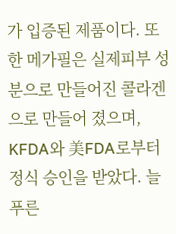가 입증된 제품이다. 또한 메가필은 실제피부 성분으로 만들어진 콜라겐으로 만들어 졌으며, KFDA와 美FDA로부터 정식 승인을 받았다. 늘푸른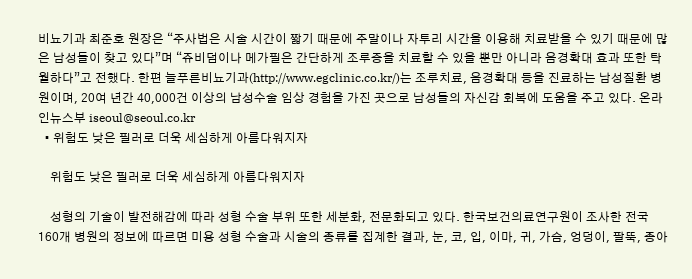비뇨기과 최준호 원장은 “주사법은 시술 시간이 짧기 때문에 주말이나 자투리 시간을 이용해 치료받을 수 있기 때문에 많은 남성들이 찾고 있다”며 “쥬비덤이나 메가필은 간단하게 조루증을 치료할 수 있을 뿐만 아니라 음경확대 효과 또한 탁월하다”고 전했다. 한편 늘푸른비뇨기과(http://www.egclinic.co.kr/)는 조루치료, 음경확대 등을 진료하는 남성질환 병원이며, 20여 년간 40,000건 이상의 남성수술 임상 경험을 가진 곳으로 남성들의 자신감 회복에 도움을 주고 있다. 온라인뉴스부 iseoul@seoul.co.kr
  • 위험도 낮은 필러로 더욱 세심하게 아름다워지자

    위험도 낮은 필러로 더욱 세심하게 아름다워지자

    성형의 기술이 발전해감에 따라 성형 수술 부위 또한 세분화, 전문화되고 있다. 한국보건의료연구원이 조사한 전국 160개 병원의 정보에 따르면 미용 성형 수술과 시술의 종류를 집계한 결과, 눈, 코, 입, 이마, 귀, 가슴, 엉덩이, 팔뚝, 종아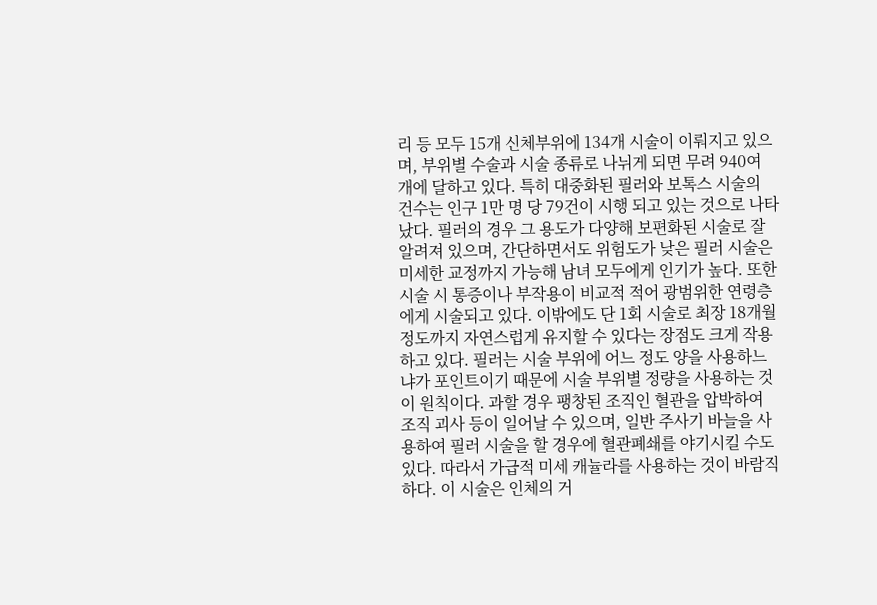리 등 모두 15개 신체부위에 134개 시술이 이뤄지고 있으며, 부위별 수술과 시술 종류로 나뉘게 되면 무려 940여 개에 달하고 있다. 특히 대중화된 필러와 보톡스 시술의 건수는 인구 1만 명 당 79건이 시행 되고 있는 것으로 나타났다. 필러의 경우 그 용도가 다양해 보편화된 시술로 잘 알려져 있으며, 간단하면서도 위험도가 낮은 필러 시술은 미세한 교정까지 가능해 남녀 모두에게 인기가 높다. 또한 시술 시 통증이나 부작용이 비교적 적어 광범위한 연령층에게 시술되고 있다. 이밖에도 단 1회 시술로 최장 18개월 정도까지 자연스럽게 유지할 수 있다는 장점도 크게 작용하고 있다. 필러는 시술 부위에 어느 정도 양을 사용하느냐가 포인트이기 때문에 시술 부위별 정량을 사용하는 것이 원칙이다. 과할 경우 팽창된 조직인 혈관을 압박하여 조직 괴사 등이 일어날 수 있으며, 일반 주사기 바늘을 사용하여 필러 시술을 할 경우에 혈관폐쇄를 야기시킬 수도 있다. 따라서 가급적 미세 캐뉼라를 사용하는 것이 바람직하다. 이 시술은 인체의 거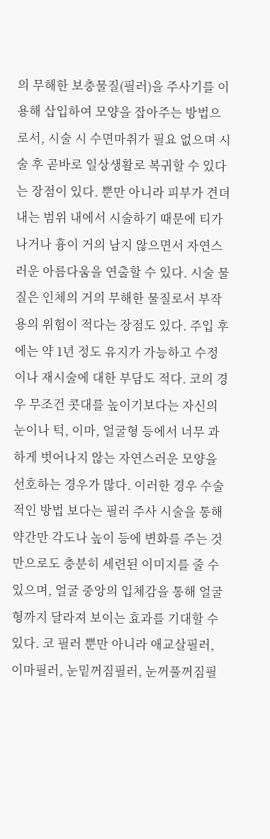의 무해한 보충물질(필러)을 주사기를 이용해 삽입하여 모양을 잡아주는 방법으로서, 시술 시 수면마취가 필요 없으며 시술 후 곧바로 일상생활로 복귀할 수 있다는 장점이 있다. 뿐만 아니라 피부가 견뎌내는 범위 내에서 시술하기 때문에 티가 나거나 흉이 거의 남지 않으면서 자연스러운 아름다움을 연출할 수 있다. 시술 물질은 인체의 거의 무해한 물질로서 부작용의 위험이 적다는 장점도 있다. 주입 후에는 약 1년 정도 유지가 가능하고 수정이나 재시술에 대한 부담도 적다. 코의 경우 무조건 콧대를 높이기보다는 자신의 눈이나 턱, 이마, 얼굴형 등에서 너무 과하게 벗어나지 않는 자연스러운 모양을 선호하는 경우가 많다. 이러한 경우 수술적인 방법 보다는 필러 주사 시술을 통해 약간만 각도나 높이 등에 변화를 주는 것만으로도 충분히 세련된 이미지를 줄 수 있으며, 얼굴 중앙의 입체감을 통해 얼굴형까지 달라져 보이는 효과를 기대할 수 있다. 코 필러 뿐만 아니라 애교살필러, 이마필러, 눈밑꺼짐필러, 눈꺼풀꺼짐필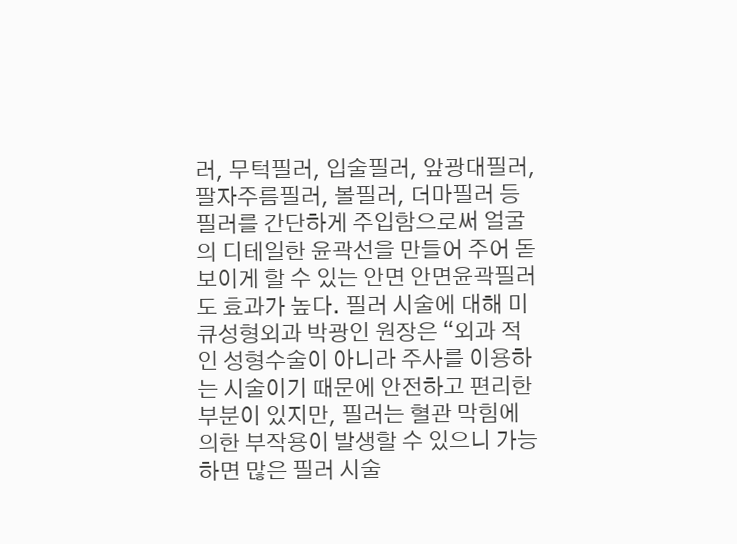러, 무턱필러, 입술필러, 앞광대필러, 팔자주름필러, 볼필러, 더마필러 등 필러를 간단하게 주입함으로써 얼굴의 디테일한 윤곽선을 만들어 주어 돋보이게 할 수 있는 안면 안면윤곽필러도 효과가 높다. 필러 시술에 대해 미큐성형외과 박광인 원장은 “외과 적인 성형수술이 아니라 주사를 이용하는 시술이기 때문에 안전하고 편리한 부분이 있지만, 필러는 혈관 막힘에 의한 부작용이 발생할 수 있으니 가능하면 많은 필러 시술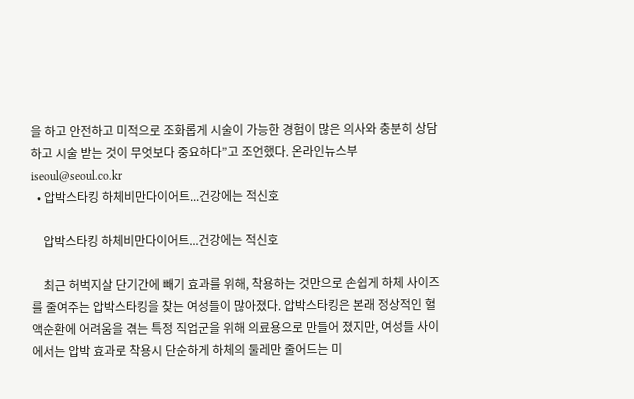을 하고 안전하고 미적으로 조화롭게 시술이 가능한 경험이 많은 의사와 충분히 상담하고 시술 받는 것이 무엇보다 중요하다”고 조언했다. 온라인뉴스부 iseoul@seoul.co.kr
  • 압박스타킹 하체비만다이어트...건강에는 적신호

    압박스타킹 하체비만다이어트...건강에는 적신호

    최근 허벅지살 단기간에 빼기 효과를 위해, 착용하는 것만으로 손쉽게 하체 사이즈를 줄여주는 압박스타킹을 찾는 여성들이 많아졌다. 압박스타킹은 본래 정상적인 혈액순환에 어려움을 겪는 특정 직업군을 위해 의료용으로 만들어 졌지만, 여성들 사이에서는 압박 효과로 착용시 단순하게 하체의 둘레만 줄어드는 미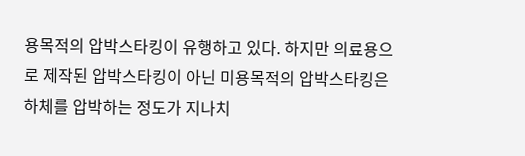용목적의 압박스타킹이 유행하고 있다. 하지만 의료용으로 제작된 압박스타킹이 아닌 미용목적의 압박스타킹은 하체를 압박하는 정도가 지나치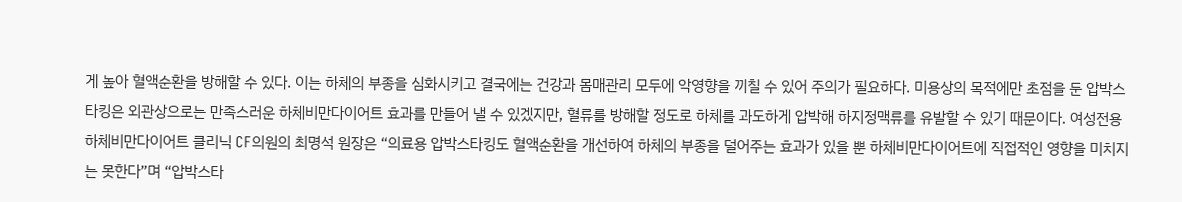게 높아 혈액순환을 방해할 수 있다. 이는 하체의 부종을 심화시키고 결국에는 건강과 몸매관리 모두에 악영향을 끼칠 수 있어 주의가 필요하다. 미용상의 목적에만 초점을 둔 압박스타킹은 외관상으로는 만족스러운 하체비만다이어트 효과를 만들어 낼 수 있겠지만, 혈류를 방해할 정도로 하체를 과도하게 압박해 하지정맥류를 유발할 수 있기 때문이다. 여성전용 하체비만다이어트 클리닉 CF의원의 최명석 원장은 “의료용 압박스타킹도 혈액순환을 개선하여 하체의 부종을 덜어주는 효과가 있을 뿐 하체비만다이어트에 직접적인 영향을 미치지는 못한다”며 “압박스타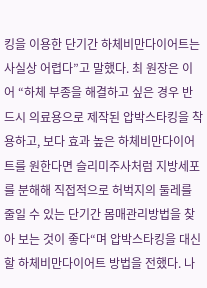킹을 이용한 단기간 하체비만다이어트는 사실상 어렵다”고 말했다. 최 원장은 이어 “하체 부종을 해결하고 싶은 경우 반드시 의료용으로 제작된 압박스타킹을 착용하고, 보다 효과 높은 하체비만다이어트를 원한다면 슬리미주사처럼 지방세포를 분해해 직접적으로 허벅지의 둘레를 줄일 수 있는 단기간 몸매관리방법을 찾아 보는 것이 좋다“며 압박스타킹을 대신할 하체비만다이어트 방법을 전했다. 나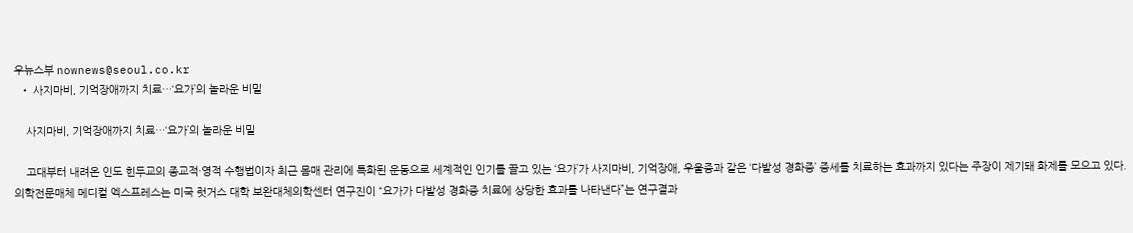우뉴스부 nownews@seoul.co.kr
  • 사지마비, 기억장애까지 치료…‘요가’의 놀라운 비밀

    사지마비, 기억장애까지 치료…‘요가’의 놀라운 비밀

    고대부터 내려온 인도 힌두교의 종교적·영적 수행법이자 최근 몸매 관리에 특화된 운동으로 세계적인 인기를 끌고 있는 ‘요가’가 사지마비, 기억장애, 우울증과 같은 ‘다발성 경화증’ 증세를 치료하는 효과까지 있다는 주장이 제기돼 화제를 모으고 있다. 의학전문매체 메디컬 엑스프레스는 미국 럿거스 대학 보완대체의학센터 연구진이 “요가가 다발성 경화증 치료에 상당한 효과를 나타낸다”는 연구결과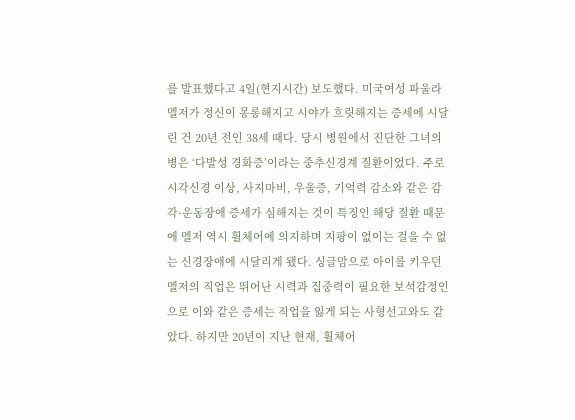를 발표했다고 4일(현지시간) 보도했다. 미국여성 파울라 멜저가 정신이 몽롱해지고 시야가 흐릿해지는 증세에 시달린 건 20년 전인 38세 때다. 당시 병원에서 진단한 그녀의 병은 ‘다발성 경화증’이라는 중추신경계 질환이었다. 주로 시각신경 이상, 사지마비, 우울증, 기억력 감소와 같은 감각·운동장애 증세가 심해지는 것이 특징인 해당 질환 때문에 멜저 역시 휠체어에 의지하며 지팡이 없이는 걸을 수 없는 신경장애에 시달리게 됐다. 싱글맘으로 아이를 키우던 멜저의 직업은 뛰어난 시력과 집중력이 필요한 보석감정인으로 이와 같은 증세는 직업을 잃게 되는 사형선고와도 같았다. 하지만 20년이 지난 현재, 휠체어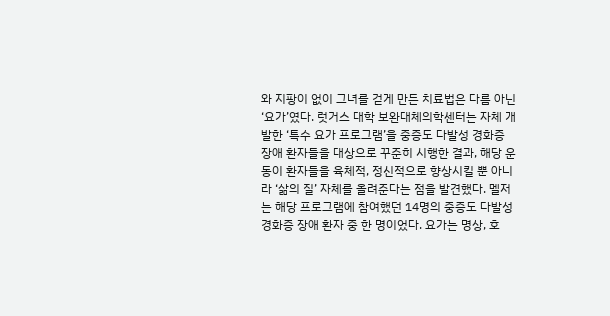와 지팡이 없이 그녀를 걷게 만든 치료법은 다름 아닌 ‘요가’였다. 럿거스 대학 보완대체의학센터는 자체 개발한 ‘특수 요가 프로그램’을 중증도 다발성 경화증 장애 환자들을 대상으로 꾸준히 시행한 결과, 해당 운동이 환자들을 육체적, 정신적으로 향상시킬 뿐 아니라 ‘삶의 질’ 자체를 올려준다는 점을 발견했다. 멜저는 해당 프로그램에 참여했던 14명의 중증도 다발성 경화증 장애 환자 중 한 명이었다. 요가는 명상, 호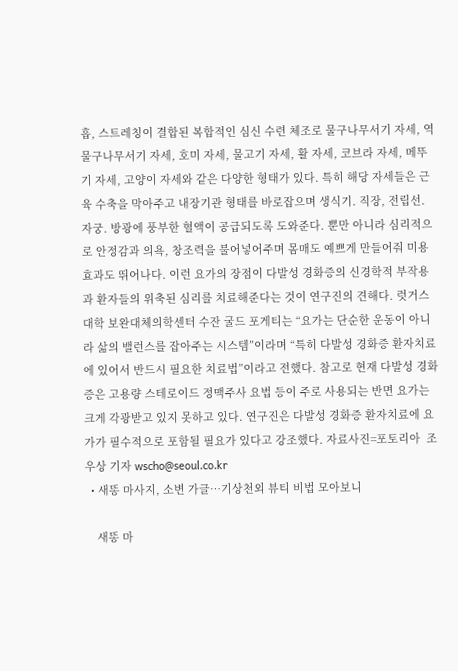흡, 스트레칭이 결합된 복합적인 심신 수련 체조로 물구나무서기 자세, 역 물구나무서기 자세, 호미 자세, 물고기 자세, 활 자세, 코브라 자세, 메뚜기 자세, 고양이 자세와 같은 다양한 형태가 있다. 특히 해당 자세들은 근육 수축을 막아주고 내장기관 형태를 바로잡으며 생식기. 직장, 전립선. 자궁. 방광에 풍부한 혈액이 공급되도록 도와준다. 뿐만 아니라 심리적으로 안정감과 의욕, 창조력을 불어넣어주며 몸매도 예쁘게 만들어줘 미용 효과도 뛰어나다. 이런 요가의 장점이 다발성 경화증의 신경학적 부작용과 환자들의 위축된 심리를 치료해준다는 것이 연구진의 견해다. 럿거스 대학 보완대체의학센터 수잔 굴드 포게티는 “요가는 단순한 운동이 아니라 삶의 밸런스를 잡아주는 시스템”이라며 “특히 다발성 경화증 환자치료에 있어서 반드시 필요한 치료법”이라고 전했다. 참고로 현재 다발성 경화증은 고용량 스테로이드 정맥주사 요법 등이 주로 사용되는 반면 요가는 크게 각광받고 있지 못하고 있다. 연구진은 다발성 경화증 환자치료에 요가가 필수적으로 포함될 필요가 있다고 강조했다. 자료사진=포토리아  조우상 기자 wscho@seoul.co.kr
  • 새똥 마사지, 소변 가글…기상천외 뷰티 비법 모아보니

    새똥 마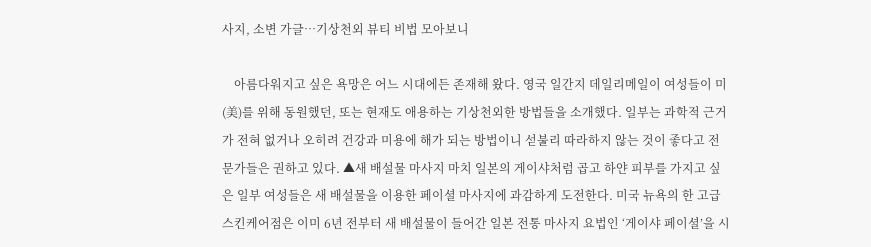사지, 소변 가글…기상천외 뷰티 비법 모아보니

    아름다워지고 싶은 욕망은 어느 시대에든 존재해 왔다. 영국 일간지 데일리메일이 여성들이 미(美)를 위해 동원했던, 또는 현재도 애용하는 기상천외한 방법들을 소개했다. 일부는 과학적 근거가 전혀 없거나 오히려 건강과 미용에 해가 되는 방법이니 섣불리 따라하지 않는 것이 좋다고 전문가들은 권하고 있다. ▲새 배설물 마사지 마치 일본의 게이샤처럼 곱고 하얀 피부를 가지고 싶은 일부 여성들은 새 배설물을 이용한 페이셜 마사지에 과감하게 도전한다. 미국 뉴욕의 한 고급 스킨케어점은 이미 6년 전부터 새 배설물이 들어간 일본 전통 마사지 요법인 ‘게이샤 페이셜’을 시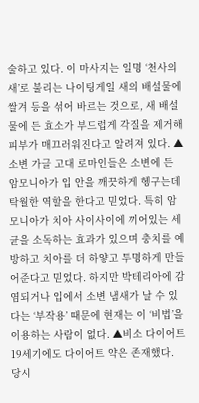술하고 있다. 이 마사지는 일명 ‘천사의 새’로 불리는 나이팅게일 새의 배설물에 쌀겨 등을 섞어 바르는 것으로, 새 배설물에 든 효소가 부드럽게 각질을 제거해 피부가 매끄러워진다고 알려져 있다. ▲소변 가글 고대 로마인들은 소변에 든 암모니아가 입 안을 깨끗하게 헹구는데 탁월한 역할을 한다고 믿었다. 특히 암모니아가 치아 사이사이에 끼어있는 세균을 소독하는 효과가 있으며 충치를 예방하고 치아를 더 하얗고 투명하게 만들어준다고 믿었다. 하지만 박테리아에 감염되거나 입에서 소변 냄새가 날 수 있다는 ‘부작용’ 때문에 현재는 이 ‘비법’을 이용하는 사람이 없다. ▲비소 다이어트 19세기에도 다이어트 약은 존재했다. 당시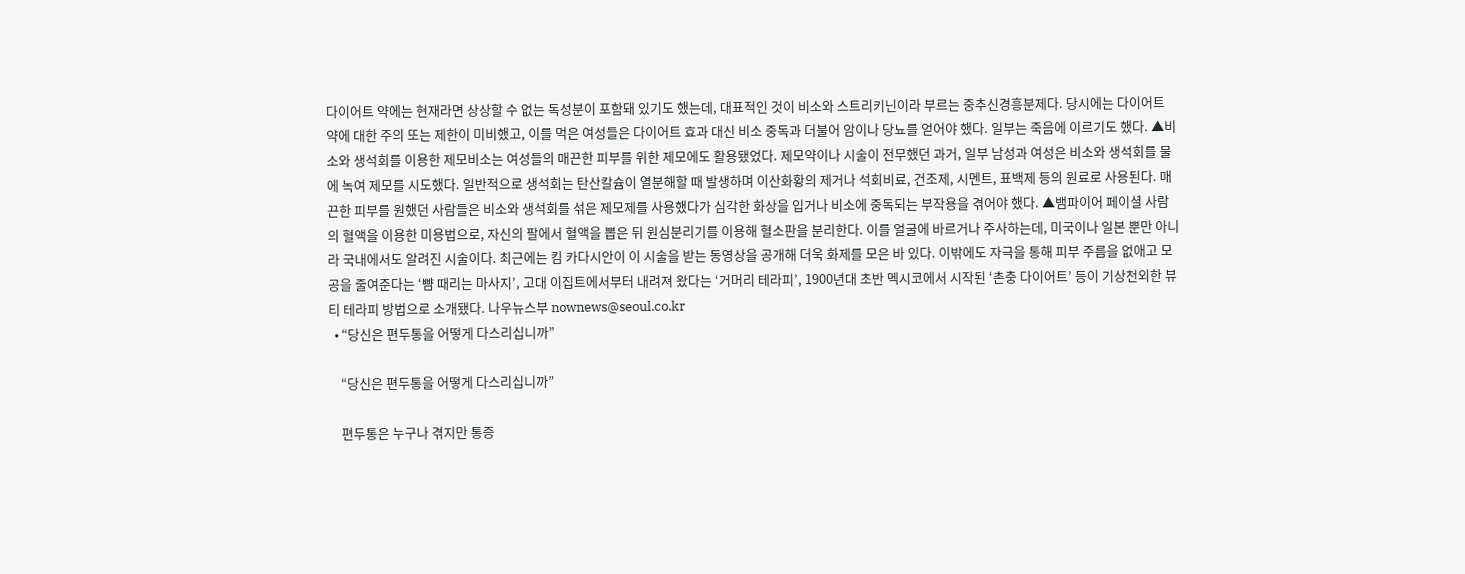다이어트 약에는 현재라면 상상할 수 없는 독성분이 포함돼 있기도 했는데, 대표적인 것이 비소와 스트리키닌이라 부르는 중추신경흥분제다. 당시에는 다이어트 약에 대한 주의 또는 제한이 미비했고, 이를 먹은 여성들은 다이어트 효과 대신 비소 중독과 더불어 암이나 당뇨를 얻어야 했다. 일부는 죽음에 이르기도 했다. ▲비소와 생석회를 이용한 제모비소는 여성들의 매끈한 피부를 위한 제모에도 활용됐었다. 제모약이나 시술이 전무했던 과거, 일부 남성과 여성은 비소와 생석회를 물에 녹여 제모를 시도했다. 일반적으로 생석회는 탄산칼슘이 열분해할 때 발생하며 이산화황의 제거나 석회비료, 건조제, 시멘트, 표백제 등의 원료로 사용된다. 매끈한 피부를 원했던 사람들은 비소와 생석회를 섞은 제모제를 사용했다가 심각한 화상을 입거나 비소에 중독되는 부작용을 겪어야 했다. ▲뱀파이어 페이셜 사람의 혈액을 이용한 미용법으로, 자신의 팔에서 혈액을 뽑은 뒤 원심분리기를 이용해 혈소판을 분리한다. 이를 얼굴에 바르거나 주사하는데, 미국이나 일본 뿐만 아니라 국내에서도 알려진 시술이다. 최근에는 킴 카다시안이 이 시술을 받는 동영상을 공개해 더욱 화제를 모은 바 있다. 이밖에도 자극을 통해 피부 주름을 없애고 모공을 줄여준다는 ‘뺨 때리는 마사지’, 고대 이집트에서부터 내려져 왔다는 ‘거머리 테라피’, 1900년대 초반 멕시코에서 시작된 ‘촌충 다이어트’ 등이 기상천외한 뷰티 테라피 방법으로 소개됐다. 나우뉴스부 nownews@seoul.co.kr
  • “당신은 편두통을 어떻게 다스리십니까”

    “당신은 편두통을 어떻게 다스리십니까”

    편두통은 누구나 겪지만 통증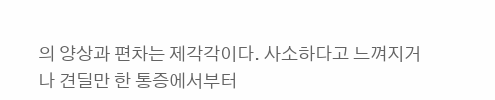의 양상과 편차는 제각각이다. 사소하다고 느껴지거나 견딜만 한 통증에서부터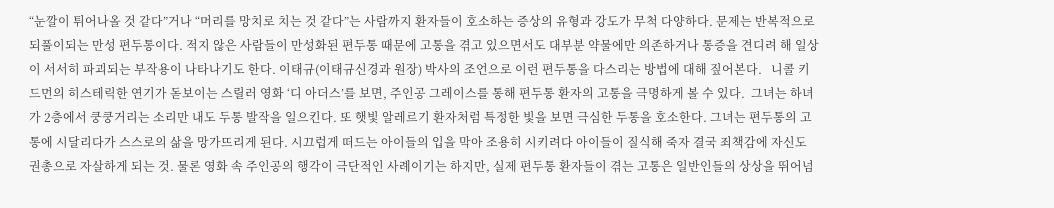“눈깔이 튀어나올 것 같다”거나 “머리를 망치로 치는 것 같다”는 사람까지 환자들이 호소하는 증상의 유형과 강도가 무척 다양하다. 문제는 반복적으로 되풀이되는 만성 편두통이다. 적지 않은 사람들이 만성화된 편두통 때문에 고통을 겪고 있으면서도 대부분 약물에만 의존하거나 통증을 견디려 해 일상이 서서히 파괴되는 부작용이 나타나기도 한다. 이태규(이태규신경과 원장) 박사의 조언으로 이런 편두통을 다스리는 방법에 대해 짚어본다.   니콜 키드먼의 히스테릭한 연기가 돋보이는 스릴러 영화 ‘디 아더스’를 보면, 주인공 그레이스를 통해 편두통 환자의 고통을 극명하게 볼 수 있다.  그녀는 하녀가 2층에서 쿵쿵거리는 소리만 내도 두통 발작을 일으킨다. 또 햇빛 알레르기 환자처럼 특정한 빛을 보면 극심한 두통을 호소한다. 그녀는 편두통의 고통에 시달리다가 스스로의 삶을 망가뜨리게 된다. 시끄럽게 떠드는 아이들의 입을 막아 조용히 시키려다 아이들이 질식해 죽자 결국 죄책감에 자신도 권총으로 자살하게 되는 것. 물론 영화 속 주인공의 행각이 극단적인 사례이기는 하지만, 실제 편두통 환자들이 겪는 고통은 일반인들의 상상을 뛰어넘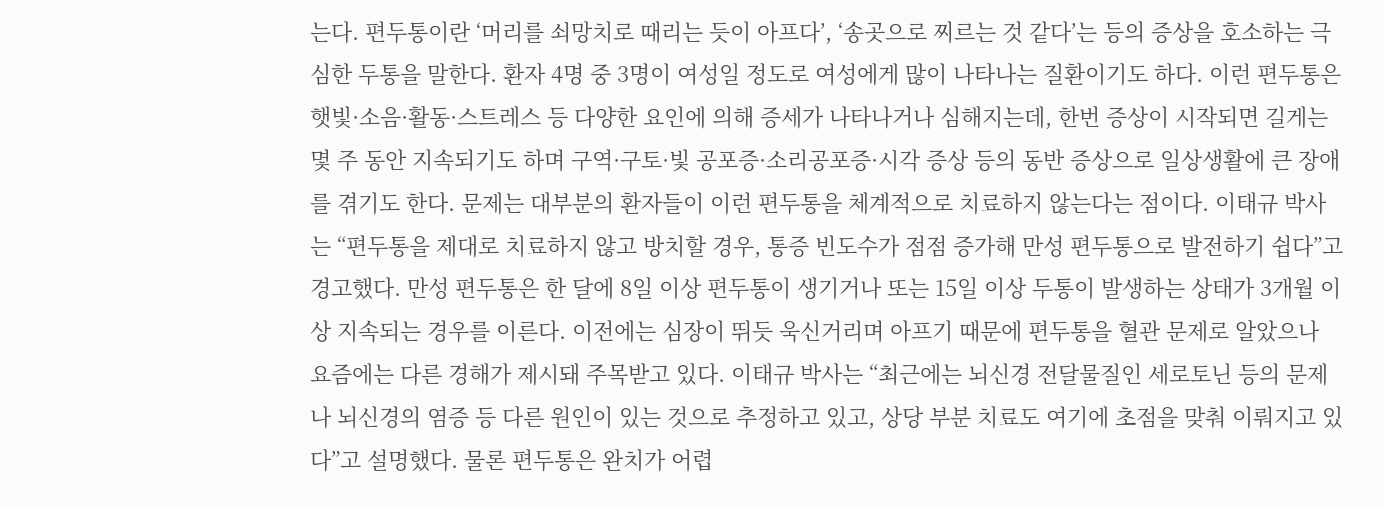는다. 편두통이란 ‘머리를 쇠망치로 때리는 듯이 아프다’, ‘송곳으로 찌르는 것 같다’는 등의 증상을 호소하는 극심한 두통을 말한다. 환자 4명 중 3명이 여성일 정도로 여성에게 많이 나타나는 질환이기도 하다. 이런 편두통은 햇빛·소음·활동·스트레스 등 다양한 요인에 의해 증세가 나타나거나 심해지는데, 한번 증상이 시작되면 길게는 몇 주 동안 지속되기도 하며 구역·구토·빛 공포증·소리공포증·시각 증상 등의 동반 증상으로 일상생활에 큰 장애를 겪기도 한다. 문제는 대부분의 환자들이 이런 편두통을 체계적으로 치료하지 않는다는 점이다. 이태규 박사는 “편두통을 제대로 치료하지 않고 방치할 경우, 통증 빈도수가 점점 증가해 만성 편두통으로 발전하기 쉽다”고 경고했다. 만성 편두통은 한 달에 8일 이상 편두통이 생기거나 또는 15일 이상 두통이 발생하는 상태가 3개월 이상 지속되는 경우를 이른다. 이전에는 심장이 뛰듯 욱신거리며 아프기 때문에 편두통을 혈관 문제로 알았으나 요즘에는 다른 경해가 제시돼 주목받고 있다. 이태규 박사는 “최근에는 뇌신경 전달물질인 세로토닌 등의 문제나 뇌신경의 염증 등 다른 원인이 있는 것으로 추정하고 있고, 상당 부분 치료도 여기에 초점을 맞춰 이뤄지고 있다”고 설명했다. 물론 편두통은 완치가 어렵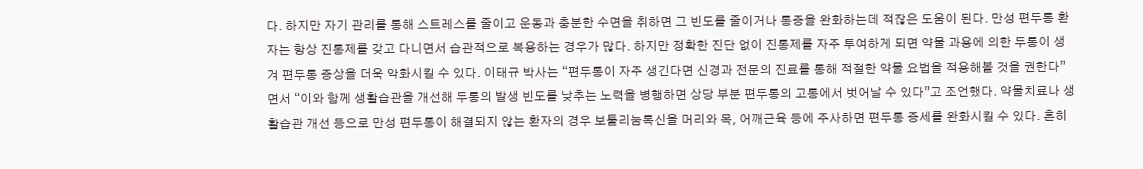다. 하지만 자기 관리를 통해 스트레스를 줄이고 운동과 충분한 수면을 취하면 그 빈도를 줄이거나 통증을 완화하는데 적잖은 도움이 된다. 만성 편두통 환자는 항상 진통제를 갖고 다니면서 습관적으로 복용하는 경우가 많다. 하지만 정확한 진단 없이 진통제를 자주 투여하게 되면 약물 과용에 의한 두통이 생겨 편두통 증상을 더욱 악화시킬 수 있다. 이태규 박사는 “편두통이 자주 생긴다면 신경과 전문의 진료를 통해 적절한 약물 요법을 적용해볼 것을 권한다”면서 “이와 함께 생활습관을 개선해 두통의 발생 빈도를 낮추는 노력을 병행하면 상당 부분 편두통의 고통에서 벗어날 수 있다”고 조언했다. 약물치료나 생활습관 개선 등으로 만성 편두통이 해결되지 않는 환자의 경우 보툴리눔톡신을 머리와 목, 어깨근육 등에 주사하면 편두통 증세를 완화시킬 수 있다. 흔히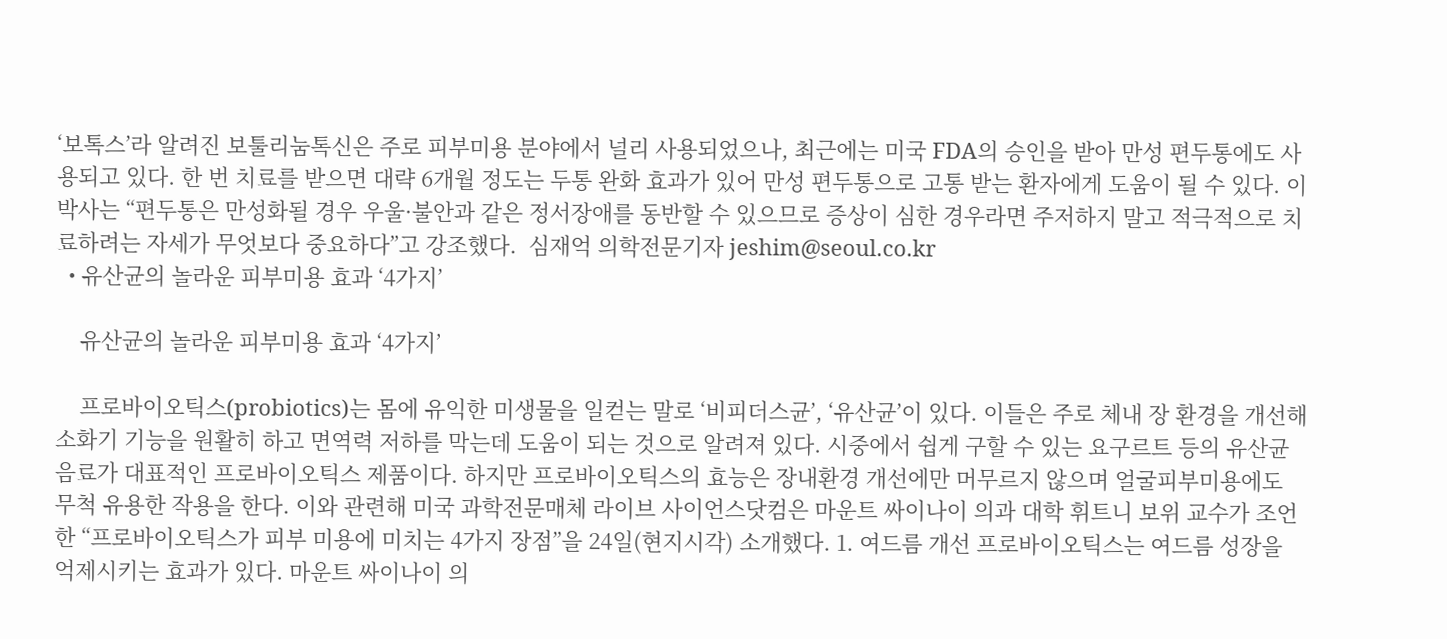‘보톡스’라 알려진 보툴리눔톡신은 주로 피부미용 분야에서 널리 사용되었으나, 최근에는 미국 FDA의 승인을 받아 만성 편두통에도 사용되고 있다. 한 번 치료를 받으면 대략 6개월 정도는 두통 완화 효과가 있어 만성 편두통으로 고통 받는 환자에게 도움이 될 수 있다. 이 박사는 “편두통은 만성화될 경우 우울·불안과 같은 정서장애를 동반할 수 있으므로 증상이 심한 경우라면 주저하지 말고 적극적으로 치료하려는 자세가 무엇보다 중요하다”고 강조했다.  심재억 의학전문기자 jeshim@seoul.co.kr
  • 유산균의 놀라운 피부미용 효과 ‘4가지’

    유산균의 놀라운 피부미용 효과 ‘4가지’

    프로바이오틱스(probiotics)는 몸에 유익한 미생물을 일컫는 말로 ‘비피더스균’, ‘유산균’이 있다. 이들은 주로 체내 장 환경을 개선해 소화기 기능을 원활히 하고 면역력 저하를 막는데 도움이 되는 것으로 알려져 있다. 시중에서 쉽게 구할 수 있는 요구르트 등의 유산균 음료가 대표적인 프로바이오틱스 제품이다. 하지만 프로바이오틱스의 효능은 장내환경 개선에만 머무르지 않으며 얼굴피부미용에도 무척 유용한 작용을 한다. 이와 관련해 미국 과학전문매체 라이브 사이언스닷컴은 마운트 싸이나이 의과 대학 휘트니 보위 교수가 조언한 “프로바이오틱스가 피부 미용에 미치는 4가지 장점”을 24일(현지시각) 소개했다. 1. 여드름 개선 프로바이오틱스는 여드름 성장을 억제시키는 효과가 있다. 마운트 싸이나이 의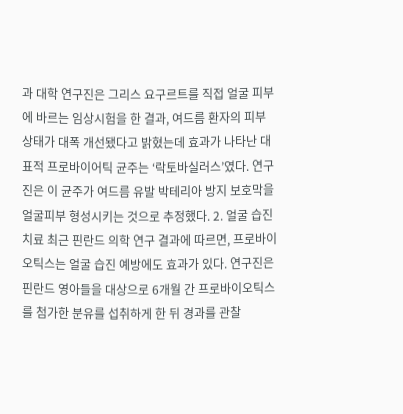과 대학 연구진은 그리스 요구르트를 직접 얼굴 피부에 바르는 임상시험을 한 결과, 여드름 환자의 피부 상태가 대폭 개선됐다고 밝혔는데 효과가 나타난 대표적 프로바이어틱 균주는 ‘락토바실러스’였다. 연구진은 이 균주가 여드름 유발 박테리아 방지 보호막을 얼굴피부 형성시키는 것으로 추정했다. 2. 얼굴 습진치료 최근 핀란드 의학 연구 결과에 따르면, 프로바이오틱스는 얼굴 습진 예방에도 효과가 있다. 연구진은 핀란드 영아들을 대상으로 6개월 간 프로바이오틱스를 첨가한 분유를 섭취하게 한 뒤 경과를 관찰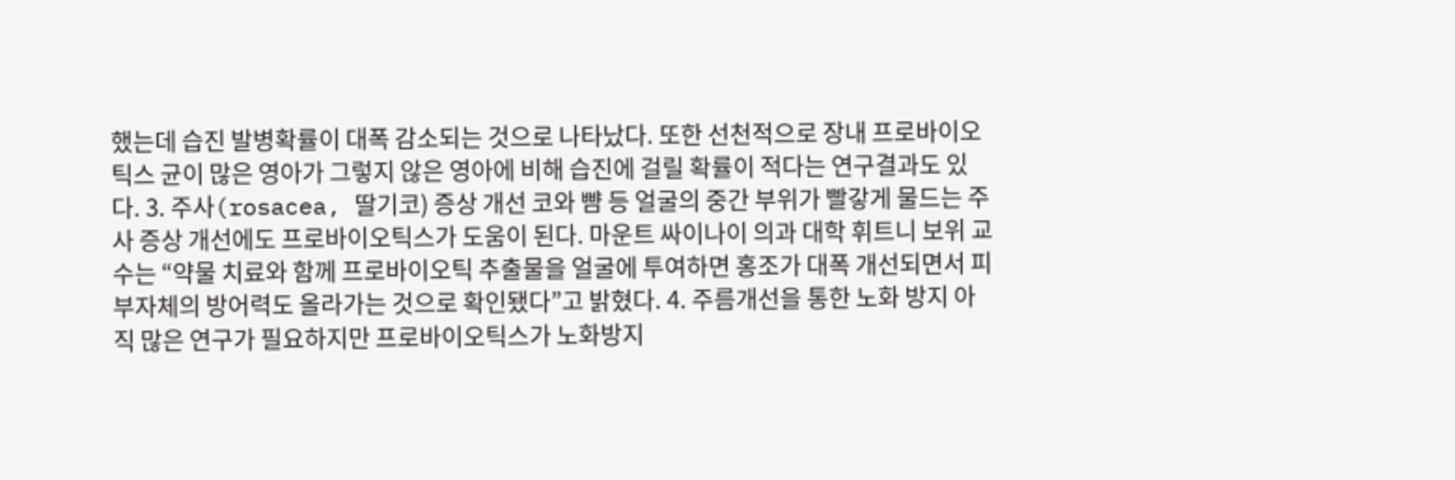했는데 습진 발병확률이 대폭 감소되는 것으로 나타났다. 또한 선천적으로 장내 프로바이오틱스 균이 많은 영아가 그렇지 않은 영아에 비해 습진에 걸릴 확률이 적다는 연구결과도 있다. 3. 주사(rosacea, 딸기코) 증상 개선 코와 뺨 등 얼굴의 중간 부위가 빨갛게 물드는 주사 증상 개선에도 프로바이오틱스가 도움이 된다. 마운트 싸이나이 의과 대학 휘트니 보위 교수는 “약물 치료와 함께 프로바이오틱 추출물을 얼굴에 투여하면 홍조가 대폭 개선되면서 피부자체의 방어력도 올라가는 것으로 확인됐다”고 밝혔다. 4. 주름개선을 통한 노화 방지 아직 많은 연구가 필요하지만 프로바이오틱스가 노화방지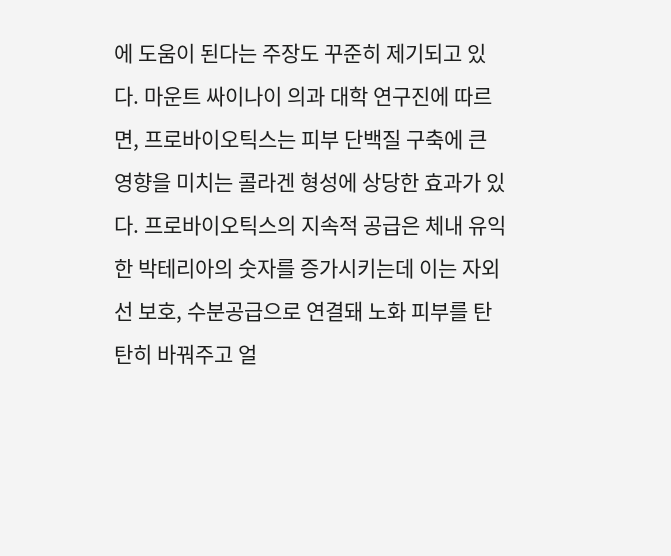에 도움이 된다는 주장도 꾸준히 제기되고 있다. 마운트 싸이나이 의과 대학 연구진에 따르면, 프로바이오틱스는 피부 단백질 구축에 큰 영향을 미치는 콜라겐 형성에 상당한 효과가 있다. 프로바이오틱스의 지속적 공급은 체내 유익한 박테리아의 숫자를 증가시키는데 이는 자외선 보호, 수분공급으로 연결돼 노화 피부를 탄탄히 바꿔주고 얼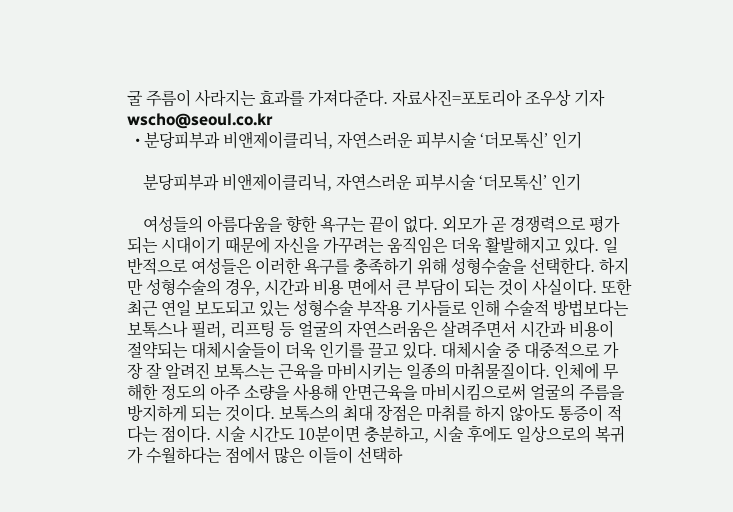굴 주름이 사라지는 효과를 가져다준다. 자료사진=포토리아 조우상 기자 wscho@seoul.co.kr
  • 분당피부과 비앤제이클리닉, 자연스러운 피부시술 ‘더모톡신’ 인기

    분당피부과 비앤제이클리닉, 자연스러운 피부시술 ‘더모톡신’ 인기

    여성들의 아름다움을 향한 욕구는 끝이 없다. 외모가 곧 경쟁력으로 평가되는 시대이기 때문에 자신을 가꾸려는 움직임은 더욱 활발해지고 있다. 일반적으로 여성들은 이러한 욕구를 충족하기 위해 성형수술을 선택한다. 하지만 성형수술의 경우, 시간과 비용 면에서 큰 부담이 되는 것이 사실이다. 또한 최근 연일 보도되고 있는 성형수술 부작용 기사들로 인해 수술적 방법보다는 보톡스나 필러, 리프팅 등 얼굴의 자연스러움은 살려주면서 시간과 비용이 절약되는 대체시술들이 더욱 인기를 끌고 있다. 대체시술 중 대중적으로 가장 잘 알려진 보톡스는 근육을 마비시키는 일종의 마취물질이다. 인체에 무해한 정도의 아주 소량을 사용해 안면근육을 마비시킴으로써 얼굴의 주름을 방지하게 되는 것이다. 보톡스의 최대 장점은 마취를 하지 않아도 통증이 적다는 점이다. 시술 시간도 10분이면 충분하고, 시술 후에도 일상으로의 복귀가 수월하다는 점에서 많은 이들이 선택하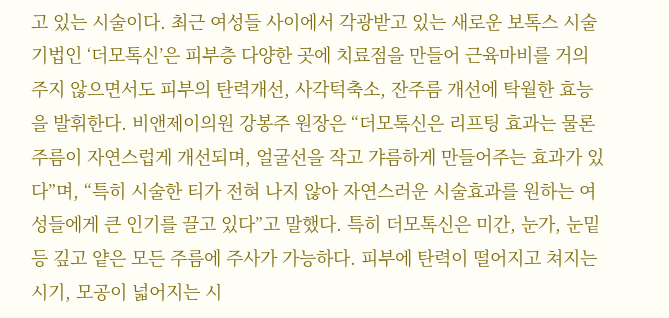고 있는 시술이다. 최근 여성들 사이에서 각광받고 있는 새로운 보톡스 시술기법인 ‘더모톡신’은 피부층 다양한 곳에 치료점을 만들어 근육마비를 거의 주지 않으면서도 피부의 탄력개선, 사각턱축소, 잔주름 개선에 탁월한 효능을 발휘한다. 비앤제이의원 강봉주 원장은 “더모톡신은 리프팅 효과는 물론 주름이 자연스럽게 개선되며, 얼굴선을 작고 갸름하게 만들어주는 효과가 있다”며, “특히 시술한 티가 전혀 나지 않아 자연스러운 시술효과를 원하는 여성들에게 큰 인기를 끌고 있다”고 말했다. 특히 더모톡신은 미간, 눈가, 눈밑 등 깊고 얕은 모든 주름에 주사가 가능하다. 피부에 탄력이 떨어지고 쳐지는 시기, 모공이 넓어지는 시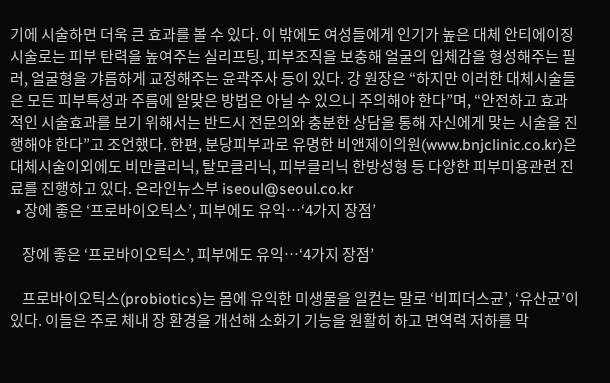기에 시술하면 더욱 큰 효과를 볼 수 있다. 이 밖에도 여성들에게 인기가 높은 대체 안티에이징 시술로는 피부 탄력을 높여주는 실리프팅, 피부조직을 보충해 얼굴의 입체감을 형성해주는 필러, 얼굴형을 갸름하게 교정해주는 윤곽주사 등이 있다. 강 원장은 “하지만 이러한 대체시술들은 모든 피부특성과 주름에 알맞은 방법은 아닐 수 있으니 주의해야 한다”며, “안전하고 효과적인 시술효과를 보기 위해서는 반드시 전문의와 충분한 상담을 통해 자신에게 맞는 시술을 진행해야 한다”고 조언했다. 한편, 분당피부과로 유명한 비앤제이의원(www.bnjclinic.co.kr)은 대체시술이외에도 비만클리닉, 탈모클리닉, 피부클리닉 한방성형 등 다양한 피부미용관련 진료를 진행하고 있다. 온라인뉴스부 iseoul@seoul.co.kr
  • 장에 좋은 ‘프로바이오틱스’, 피부에도 유익…‘4가지 장점’

    장에 좋은 ‘프로바이오틱스’, 피부에도 유익…‘4가지 장점’

    프로바이오틱스(probiotics)는 몸에 유익한 미생물을 일컫는 말로 ‘비피더스균’, ‘유산균’이 있다. 이들은 주로 체내 장 환경을 개선해 소화기 기능을 원활히 하고 면역력 저하를 막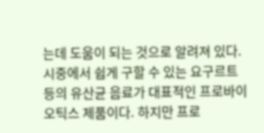는데 도움이 되는 것으로 알려져 있다. 시중에서 쉽게 구할 수 있는 요구르트 등의 유산균 음료가 대표적인 프로바이오틱스 제품이다. 하지만 프로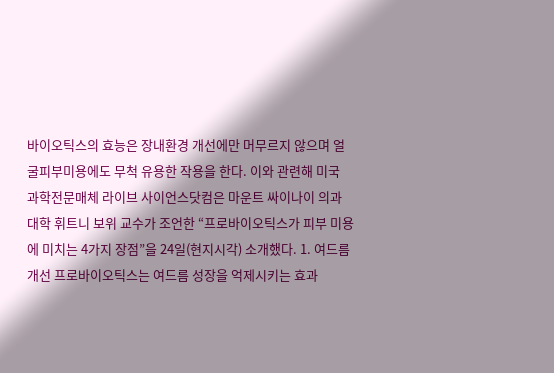바이오틱스의 효능은 장내환경 개선에만 머무르지 않으며 얼굴피부미용에도 무척 유용한 작용을 한다. 이와 관련해 미국 과학전문매체 라이브 사이언스닷컴은 마운트 싸이나이 의과 대학 휘트니 보위 교수가 조언한 “프로바이오틱스가 피부 미용에 미치는 4가지 장점”을 24일(현지시각) 소개했다. 1. 여드름 개선 프로바이오틱스는 여드름 성장을 억제시키는 효과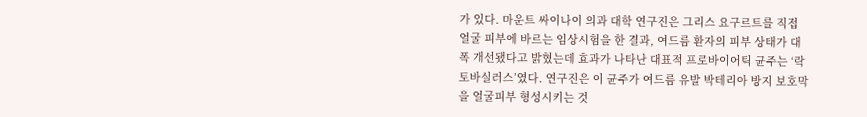가 있다. 마운트 싸이나이 의과 대학 연구진은 그리스 요구르트를 직접 얼굴 피부에 바르는 임상시험을 한 결과, 여드름 환자의 피부 상태가 대폭 개선됐다고 밝혔는데 효과가 나타난 대표적 프로바이어틱 균주는 ‘락토바실러스’였다. 연구진은 이 균주가 여드름 유발 박테리아 방지 보호막을 얼굴피부 형성시키는 것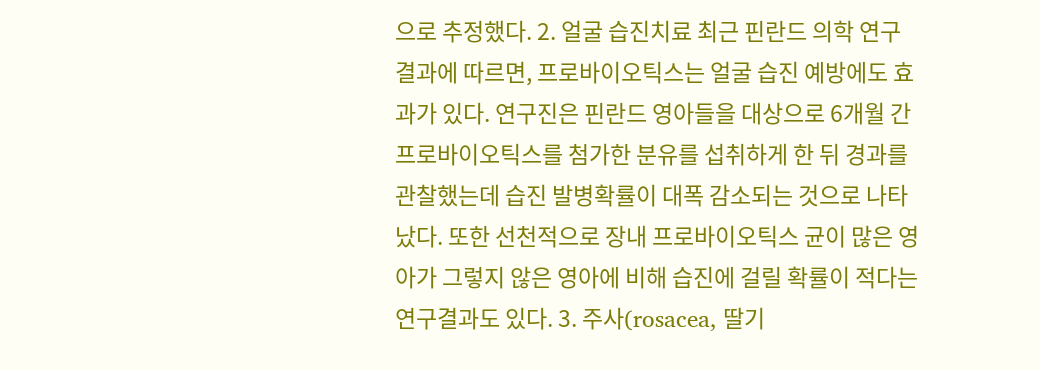으로 추정했다. 2. 얼굴 습진치료 최근 핀란드 의학 연구 결과에 따르면, 프로바이오틱스는 얼굴 습진 예방에도 효과가 있다. 연구진은 핀란드 영아들을 대상으로 6개월 간 프로바이오틱스를 첨가한 분유를 섭취하게 한 뒤 경과를 관찰했는데 습진 발병확률이 대폭 감소되는 것으로 나타났다. 또한 선천적으로 장내 프로바이오틱스 균이 많은 영아가 그렇지 않은 영아에 비해 습진에 걸릴 확률이 적다는 연구결과도 있다. 3. 주사(rosacea, 딸기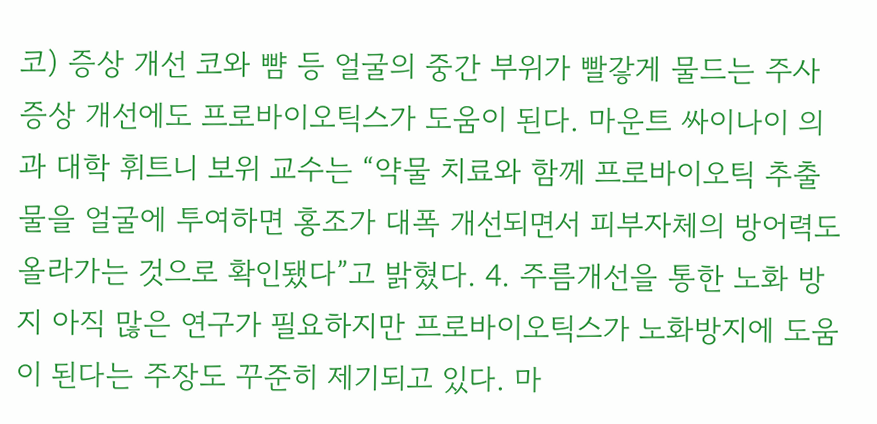코) 증상 개선 코와 뺨 등 얼굴의 중간 부위가 빨갛게 물드는 주사 증상 개선에도 프로바이오틱스가 도움이 된다. 마운트 싸이나이 의과 대학 휘트니 보위 교수는 “약물 치료와 함께 프로바이오틱 추출물을 얼굴에 투여하면 홍조가 대폭 개선되면서 피부자체의 방어력도 올라가는 것으로 확인됐다”고 밝혔다. 4. 주름개선을 통한 노화 방지 아직 많은 연구가 필요하지만 프로바이오틱스가 노화방지에 도움이 된다는 주장도 꾸준히 제기되고 있다. 마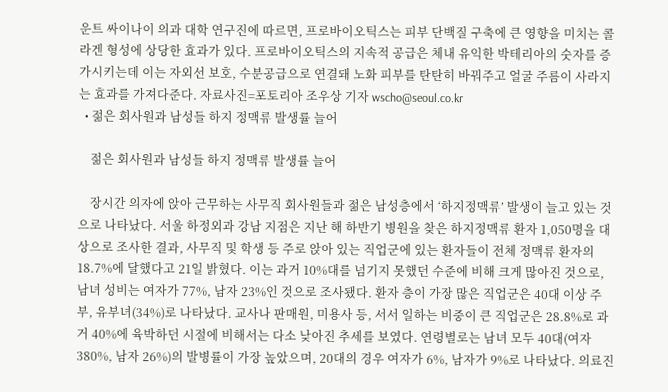운트 싸이나이 의과 대학 연구진에 따르면, 프로바이오틱스는 피부 단백질 구축에 큰 영향을 미치는 콜라겐 형성에 상당한 효과가 있다. 프로바이오틱스의 지속적 공급은 체내 유익한 박테리아의 숫자를 증가시키는데 이는 자외선 보호, 수분공급으로 연결돼 노화 피부를 탄탄히 바꿔주고 얼굴 주름이 사라지는 효과를 가져다준다. 자료사진=포토리아 조우상 기자 wscho@seoul.co.kr
  • 젊은 회사원과 남성들 하지 정맥류 발생률 늘어

    젊은 회사원과 남성들 하지 정맥류 발생률 늘어

    장시간 의자에 앉아 근무하는 사무직 회사원들과 젊은 남성층에서 ‘하지정맥류’ 발생이 늘고 있는 것으로 나타났다. 서울 하정외과 강남 지점은 지난 해 하반기 병원을 찾은 하지정맥류 환자 1,050명을 대상으로 조사한 결과, 사무직 및 학생 등 주로 앉아 있는 직업군에 있는 환자들이 전체 정맥류 환자의 18.7%에 달했다고 21일 밝혔다. 이는 과거 10%대를 넘기지 못했던 수준에 비해 크게 많아진 것으로, 남녀 성비는 여자가 77%, 남자 23%인 것으로 조사됐다. 환자 층이 가장 많은 직업군은 40대 이상 주부, 유부녀(34%)로 나타났다. 교사나 판매원, 미용사 등, 서서 일하는 비중이 큰 직업군은 28.8%로 과거 40%에 육박하던 시절에 비해서는 다소 낮아진 추세를 보였다. 연령별로는 남녀 모두 40대(여자 380%, 남자 26%)의 발병률이 가장 높았으며, 20대의 경우 여자가 6%, 남자가 9%로 나타났다. 의료진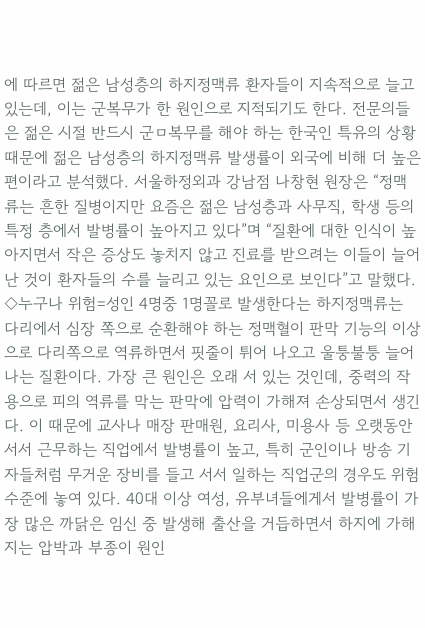에 따르면 젊은 남성층의 하지정맥류 환자들이 지속적으로 늘고 있는데, 이는 군복무가 한 원인으로 지적되기도 한다. 전문의들은 젊은 시절 반드시 군ㅁ복무를 해야 하는 한국인 특유의 상황 때문에 젊은 남성층의 하지정맥류 발생률이 외국에 비해 더 높은 편이라고 분석했다. 서울하정외과 강남점 나창현 원장은 “정맥류는 흔한 질병이지만 요즘은 젊은 남성층과 사무직, 학생 등의 특정 층에서 발병률이 높아지고 있다”며 “질환에 대한 인식이 높아지면서 작은 증상도 놓치지 않고 진료를 받으려는 이들이 늘어난 것이 환자들의 수를 늘리고 있는 요인으로 보인다”고 말했다. ◇누구나 위험=성인 4명중 1명꼴로 발생한다는 하지정맥류는 다리에서 심장 쪽으로 순환해야 하는 정맥혈이 판막 기능의 이상으로 다리쪽으로 역류하면서 핏줄이 튀어 나오고 울퉁불퉁 늘어나는 질환이다. 가장 큰 원인은 오래 서 있는 것인데, 중력의 작용으로 피의 역류를 막는 판막에 압력이 가해져 손상되면서 생긴다. 이 때문에 교사나 매장 판매원, 요리사, 미용사 등 오랫동안 서서 근무하는 직업에서 발병률이 높고, 특히 군인이나 방송 기자들처럼 무거운 장비를 들고 서서 일하는 직업군의 경우도 위험 수준에 놓여 있다. 40대 이상 여성, 유부녀들에게서 발병률이 가장 많은 까닭은 임신 중 발생해 출산을 거듭하면서 하지에 가해지는 압박과 부종이 원인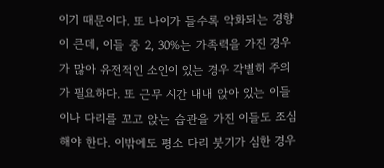이기 때문이다. 또 나이가 들수록 악화되는 경향이 큰데, 이들 중 2, 30%는 가족력을 가진 경우가 많아 유전적인 소인이 있는 경우 각별히 주의가 필요하다. 또 근무 시간 내내 앉아 있는 이들이나 다리를 꼬고 앉는 습관을 가진 이들도 조심해야 한다. 이밖에도 평소 다리 붓기가 심한 경우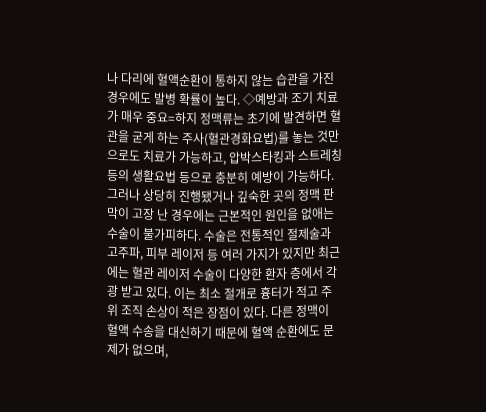나 다리에 혈액순환이 통하지 않는 습관을 가진 경우에도 발병 확률이 높다. ◇예방과 조기 치료가 매우 중요=하지 정맥류는 초기에 발견하면 혈관을 굳게 하는 주사(혈관경화요법)를 놓는 것만으로도 치료가 가능하고, 압박스타킹과 스트레칭 등의 생활요법 등으로 충분히 예방이 가능하다. 그러나 상당히 진행됐거나 깊숙한 곳의 정맥 판막이 고장 난 경우에는 근본적인 원인을 없애는 수술이 불가피하다. 수술은 전통적인 절제술과 고주파, 피부 레이저 등 여러 가지가 있지만 최근에는 혈관 레이저 수술이 다양한 환자 층에서 각광 받고 있다. 이는 최소 절개로 흉터가 적고 주위 조직 손상이 적은 장점이 있다. 다른 정맥이 혈액 수송을 대신하기 때문에 혈액 순환에도 문제가 없으며,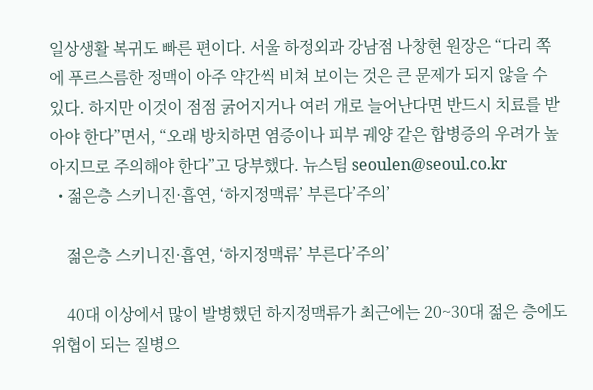일상생활 복귀도 빠른 편이다. 서울 하정외과 강남점 나창현 원장은 “다리 쪽에 푸르스름한 정맥이 아주 약간씩 비쳐 보이는 것은 큰 문제가 되지 않을 수 있다. 하지만 이것이 점점 굵어지거나 여러 개로 늘어난다면 반드시 치료를 받아야 한다”면서, “오래 방치하면 염증이나 피부 궤양 같은 합병증의 우려가 높아지므로 주의해야 한다”고 당부했다. 뉴스팀 seoulen@seoul.co.kr
  • 젊은층 스키니진·흡연, ‘하지정맥류’ 부른다’주의’

    젊은층 스키니진·흡연, ‘하지정맥류’ 부른다’주의’

    40대 이상에서 많이 발병했던 하지정맥류가 최근에는 20~30대 젊은 층에도 위협이 되는 질병으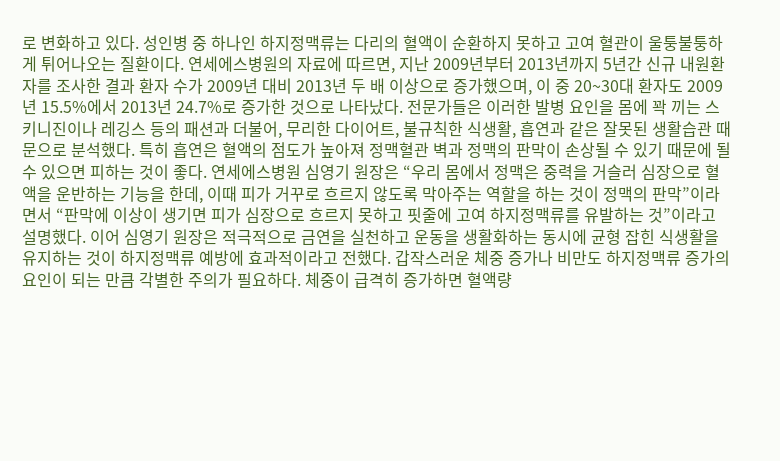로 변화하고 있다. 성인병 중 하나인 하지정맥류는 다리의 혈액이 순환하지 못하고 고여 혈관이 울퉁불퉁하게 튀어나오는 질환이다. 연세에스병원의 자료에 따르면, 지난 2009년부터 2013년까지 5년간 신규 내원환자를 조사한 결과 환자 수가 2009년 대비 2013년 두 배 이상으로 증가했으며, 이 중 20~30대 환자도 2009년 15.5%에서 2013년 24.7%로 증가한 것으로 나타났다. 전문가들은 이러한 발병 요인을 몸에 꽉 끼는 스키니진이나 레깅스 등의 패션과 더불어, 무리한 다이어트, 불규칙한 식생활, 흡연과 같은 잘못된 생활습관 때문으로 분석했다. 특히 흡연은 혈액의 점도가 높아져 정맥혈관 벽과 정맥의 판막이 손상될 수 있기 때문에 될 수 있으면 피하는 것이 좋다. 연세에스병원 심영기 원장은 “우리 몸에서 정맥은 중력을 거슬러 심장으로 혈액을 운반하는 기능을 한데, 이때 피가 거꾸로 흐르지 않도록 막아주는 역할을 하는 것이 정맥의 판막”이라면서 “판막에 이상이 생기면 피가 심장으로 흐르지 못하고 핏줄에 고여 하지정맥류를 유발하는 것”이라고 설명했다. 이어 심영기 원장은 적극적으로 금연을 실천하고 운동을 생활화하는 동시에 균형 잡힌 식생활을 유지하는 것이 하지정맥류 예방에 효과적이라고 전했다. 갑작스러운 체중 증가나 비만도 하지정맥류 증가의 요인이 되는 만큼 각별한 주의가 필요하다. 체중이 급격히 증가하면 혈액량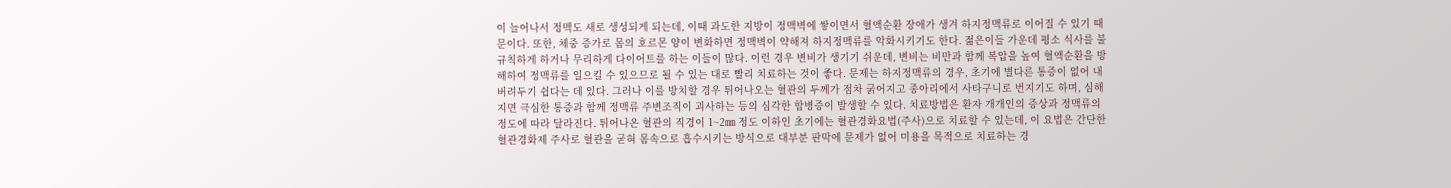이 늘어나서 정맥도 새로 생성되게 되는데, 이때 과도한 지방이 정맥벽에 쌓이면서 혈액순환 장애가 생겨 하지정맥류로 이어질 수 있기 때문이다. 또한, 체중 증가로 몸의 호르몬 양이 변화하면 정맥벽이 약해져 하지정맥류를 악화시키기도 한다. 젊은이들 가운데 평소 식사를 불규칙하게 하거나 무리하게 다이어트를 하는 이들이 많다. 이런 경우 변비가 생기기 쉬운데, 변비는 비만과 함께 복압을 높여 혈액순환을 방해하여 정맥류를 일으킬 수 있으므로 될 수 있는 대로 빨리 치료하는 것이 좋다. 문제는 하지정맥류의 경우, 초기에 별다른 통증이 없어 내버려두기 쉽다는 데 있다. 그러나 이를 방치할 경우 튀어나오는 혈관의 두께가 점차 굵어지고 종아리에서 사타구니로 번지기도 하며, 심해지면 극심한 통증과 함께 정맥류 주변조직이 괴사하는 등의 심각한 합병증이 발생할 수 있다. 치료방법은 환자 개개인의 증상과 정맥류의 정도에 따라 달라진다. 튀어나온 혈관의 직경이 1~2㎜ 정도 이하인 초기에는 혈관경화요법(주사)으로 치료할 수 있는데, 이 요법은 간단한 혈관경화제 주사로 혈관을 굳혀 몸속으로 흡수시키는 방식으로 대부분 판막에 문제가 없어 미용을 목적으로 치료하는 경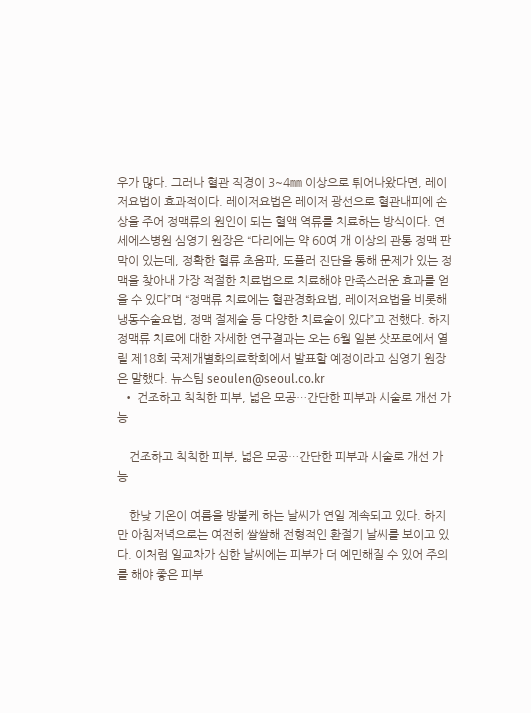우가 많다. 그러나 혈관 직경이 3~4㎜ 이상으로 튀어나왔다면, 레이저요법이 효과적이다. 레이저요법은 레이저 광선으로 혈관내피에 손상을 주어 정맥류의 원인이 되는 혈액 역류를 치료하는 방식이다. 연세에스병원 심영기 원장은 “다리에는 약 60여 개 이상의 관통 정맥 판막이 있는데, 정확한 혈류 초음파, 도플러 진단을 통해 문제가 있는 정맥을 찾아내 가장 적절한 치료법으로 치료해야 만족스러운 효과를 얻을 수 있다”며 “정맥류 치료에는 혈관경화요법, 레이저요법을 비롯해 냉동수술요법, 정맥 절제술 등 다양한 치료술이 있다”고 전했다. 하지정맥류 치료에 대한 자세한 연구결과는 오는 6월 일본 삿포로에서 열릴 제18회 국제개별화의료학회에서 발표할 예정이라고 심영기 원장은 말했다. 뉴스팀 seoulen@seoul.co.kr
  • 건조하고 칙칙한 피부, 넓은 모공…간단한 피부과 시술로 개선 가능

    건조하고 칙칙한 피부, 넓은 모공…간단한 피부과 시술로 개선 가능

    한낮 기온이 여름을 방불케 하는 날씨가 연일 계속되고 있다. 하지만 아침저녁으로는 여전히 쌀쌀해 전형적인 환절기 날씨를 보이고 있다. 이처럼 일교차가 심한 날씨에는 피부가 더 예민해질 수 있어 주의를 해야 좋은 피부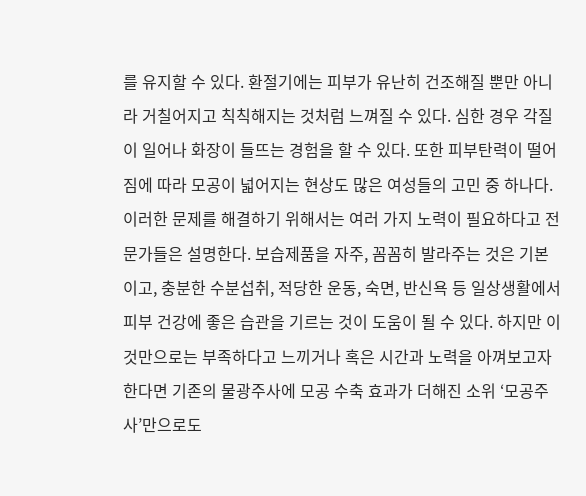를 유지할 수 있다. 환절기에는 피부가 유난히 건조해질 뿐만 아니라 거칠어지고 칙칙해지는 것처럼 느껴질 수 있다. 심한 경우 각질이 일어나 화장이 들뜨는 경험을 할 수 있다. 또한 피부탄력이 떨어짐에 따라 모공이 넓어지는 현상도 많은 여성들의 고민 중 하나다. 이러한 문제를 해결하기 위해서는 여러 가지 노력이 필요하다고 전문가들은 설명한다. 보습제품을 자주, 꼼꼼히 발라주는 것은 기본이고, 충분한 수분섭취, 적당한 운동, 숙면, 반신욕 등 일상생활에서 피부 건강에 좋은 습관을 기르는 것이 도움이 될 수 있다. 하지만 이것만으로는 부족하다고 느끼거나 혹은 시간과 노력을 아껴보고자 한다면 기존의 물광주사에 모공 수축 효과가 더해진 소위 ‘모공주사’만으로도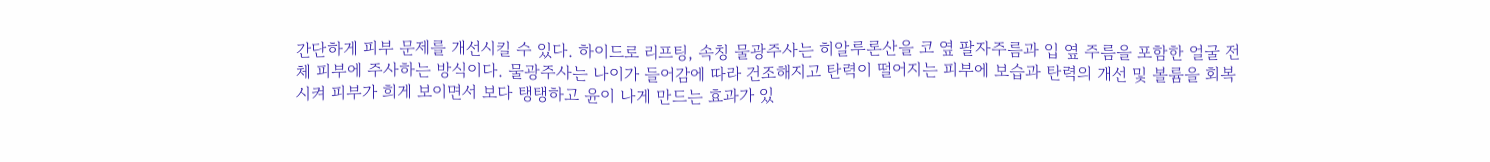간단하게 피부 문제를 개선시킬 수 있다. 하이드로 리프팅, 속칭 물광주사는 히알루론산을 코 옆 팔자주름과 입 옆 주름을 포함한 얼굴 전체 피부에 주사하는 방식이다. 물광주사는 나이가 들어감에 따라 건조해지고 탄력이 떨어지는 피부에 보습과 탄력의 개선 및 볼륨을 회복시켜 피부가 희게 보이면서 보다 탱탱하고 윤이 나게 만드는 효과가 있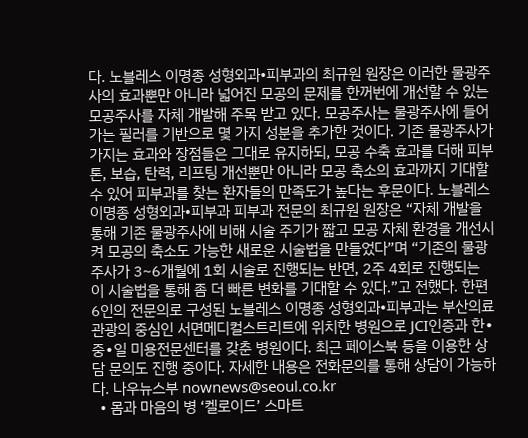다. 노블레스 이명종 성형외과•피부과의 최규원 원장은 이러한 물광주사의 효과뿐만 아니라 넓어진 모공의 문제를 한꺼번에 개선할 수 있는 모공주사를 자체 개발해 주목 받고 있다. 모공주사는 물광주사에 들어가는 필러를 기반으로 몇 가지 성분을 추가한 것이다. 기존 물광주사가 가지는 효과와 장점들은 그대로 유지하되, 모공 수축 효과를 더해 피부톤, 보습, 탄력, 리프팅 개선뿐만 아니라 모공 축소의 효과까지 기대할 수 있어 피부과를 찾는 환자들의 만족도가 높다는 후문이다. 노블레스 이명종 성형외과•피부과 피부과 전문의 최규원 원장은 “자체 개발을 통해 기존 물광주사에 비해 시술 주기가 짧고 모공 자체 환경을 개선시켜 모공의 축소도 가능한 새로운 시술법을 만들었다”며 “기존의 물광주사가 3~6개월에 1회 시술로 진행되는 반면, 2주 4회로 진행되는 이 시술법을 통해 좀 더 빠른 변화를 기대할 수 있다.”고 전했다. 한편 6인의 전문의로 구성된 노블레스 이명종 성형외과•피부과는 부산의료관광의 중심인 서면메디컬스트리트에 위치한 병원으로 JCI인증과 한∙중∙일 미용전문센터를 갖춘 병원이다. 최근 페이스북 등을 이용한 상담 문의도 진행 중이다. 자세한 내용은 전화문의를 통해 상담이 가능하다. 나우뉴스부 nownews@seoul.co.kr
  • 몸과 마음의 병 ‘켈로이드’ 스마트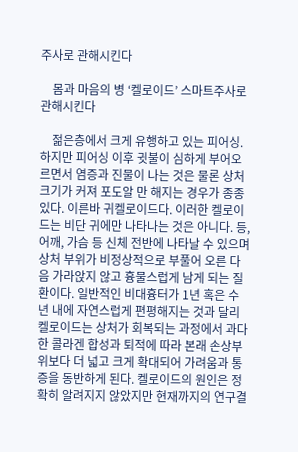주사로 관해시킨다

    몸과 마음의 병 ‘켈로이드’ 스마트주사로 관해시킨다

    젊은층에서 크게 유행하고 있는 피어싱. 하지만 피어싱 이후 귓불이 심하게 부어오르면서 염증과 진물이 나는 것은 물론 상처 크기가 커져 포도알 만 해지는 경우가 종종 있다. 이른바 귀켈로이드다. 이러한 켈로이드는 비단 귀에만 나타나는 것은 아니다. 등, 어깨, 가슴 등 신체 전반에 나타날 수 있으며 상처 부위가 비정상적으로 부풀어 오른 다음 가라앉지 않고 흉물스럽게 남게 되는 질환이다. 일반적인 비대흉터가 1년 혹은 수년 내에 자연스럽게 편평해지는 것과 달리 켈로이드는 상처가 회복되는 과정에서 과다한 콜라겐 합성과 퇴적에 따라 본래 손상부위보다 더 넓고 크게 확대되어 가려움과 통증을 동반하게 된다. 켈로이드의 원인은 정확히 알려지지 않았지만 현재까지의 연구결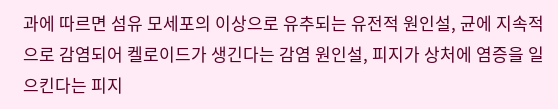과에 따르면 섬유 모세포의 이상으로 유추되는 유전적 원인설, 균에 지속적으로 감염되어 켈로이드가 생긴다는 감염 원인설, 피지가 상처에 염증을 일으킨다는 피지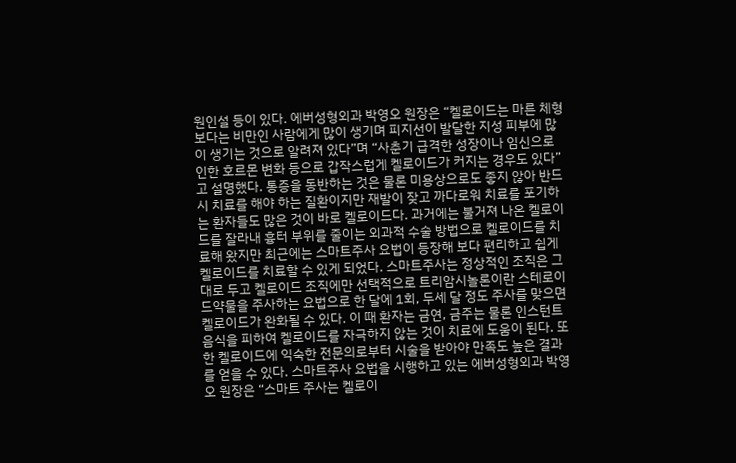원인설 등이 있다. 에버성형외과 박영오 원장은 “켈로이드는 마른 체형보다는 비만인 사람에게 많이 생기며 피지선이 발달한 지성 피부에 많이 생기는 것으로 알려져 있다”며 “사춘기 급격한 성장이나 임신으로 인한 호르몬 변화 등으로 갑작스럽게 켈로이드가 커지는 경우도 있다”고 설명했다. 통증을 동반하는 것은 물론 미용상으로도 좋지 않아 반드시 치료를 해야 하는 질환이지만 재발이 잦고 까다로워 치료를 포기하는 환자들도 많은 것이 바로 켈로이드다. 과거에는 불거져 나온 켈로이드를 잘라내 흉터 부위를 줄이는 외과적 수술 방법으로 켈로이드를 치료해 왔지만 최근에는 스마트주사 요법이 등장해 보다 편리하고 쉽게 켈로이드를 치료할 수 있게 되었다. 스마트주사는 정상적인 조직은 그대로 두고 켈로이드 조직에만 선택적으로 트리암시놀론이란 스테로이드약물을 주사하는 요법으로 한 달에 1회, 두세 달 정도 주사를 맞으면 켈로이드가 완화될 수 있다. 이 때 환자는 금연, 금주는 물론 인스턴트 음식을 피하여 켈로이드를 자극하지 않는 것이 치료에 도움이 된다. 또한 켈로이드에 익숙한 전문의로부터 시술을 받아야 만족도 높은 결과를 얻을 수 있다. 스마트주사 요법을 시행하고 있는 에버성형외과 박영오 원장은 “스마트 주사는 켈로이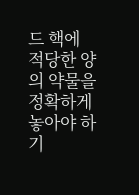드 핵에 적당한 양의 약물을 정확하게 놓아야 하기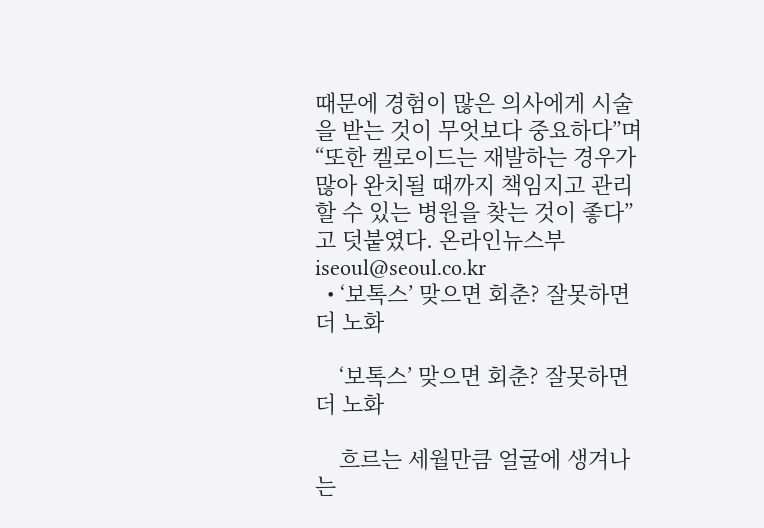때문에 경험이 많은 의사에게 시술을 받는 것이 무엇보다 중요하다”며 “또한 켈로이드는 재발하는 경우가 많아 완치될 때까지 책임지고 관리할 수 있는 병원을 찾는 것이 좋다”고 덧붙였다. 온라인뉴스부 iseoul@seoul.co.kr
  • ‘보톡스’ 맞으면 회춘? 잘못하면 더 노화

    ‘보톡스’ 맞으면 회춘? 잘못하면 더 노화

    흐르는 세월만큼 얼굴에 생겨나는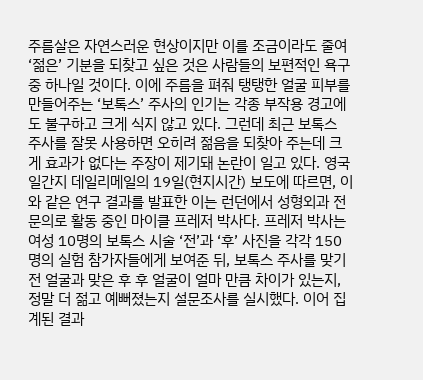주름살은 자연스러운 현상이지만 이를 조금이라도 줄여 ‘젊은’ 기분을 되찾고 싶은 것은 사람들의 보편적인 욕구 중 하나일 것이다. 이에 주름을 펴줘 탱탱한 얼굴 피부를 만들어주는 ‘보톡스’ 주사의 인기는 각종 부작용 경고에도 불구하고 크게 식지 않고 있다. 그런데 최근 보톡스 주사를 잘못 사용하면 오히려 젊음을 되찾아 주는데 크게 효과가 없다는 주장이 제기돼 논란이 일고 있다. 영국 일간지 데일리메일의 19일(현지시간) 보도에 따르면, 이와 같은 연구 결과를 발표한 이는 런던에서 성형외과 전문의로 활동 중인 마이클 프레저 박사다. 프레저 박사는 여성 10명의 보톡스 시술 ‘전’과 ‘후’ 사진을 각각 150명의 실험 참가자들에게 보여준 뒤, 보톡스 주사를 맞기 전 얼굴과 맞은 후 후 얼굴이 얼마 만큼 차이가 있는지, 정말 더 젊고 예뻐졌는지 설문조사를 실시했다. 이어 집계된 결과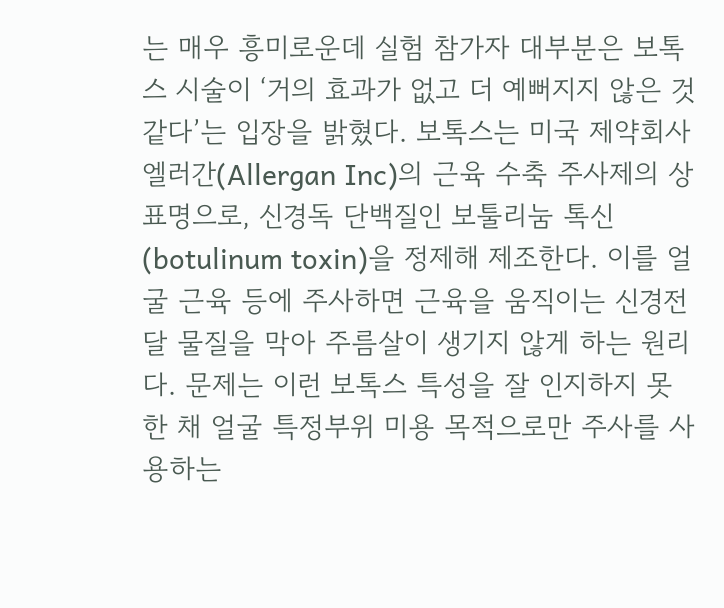는 매우 흥미로운데 실험 참가자 대부분은 보톡스 시술이 ‘거의 효과가 없고 더 예뻐지지 않은 것 같다’는 입장을 밝혔다. 보톡스는 미국 제약회사 엘러간(Allergan Inc)의 근육 수축 주사제의 상표명으로, 신경독 단백질인 보툴리눔 톡신(botulinum toxin)을 정제해 제조한다. 이를 얼굴 근육 등에 주사하면 근육을 움직이는 신경전달 물질을 막아 주름살이 생기지 않게 하는 원리다. 문제는 이런 보톡스 특성을 잘 인지하지 못한 채 얼굴 특정부위 미용 목적으로만 주사를 사용하는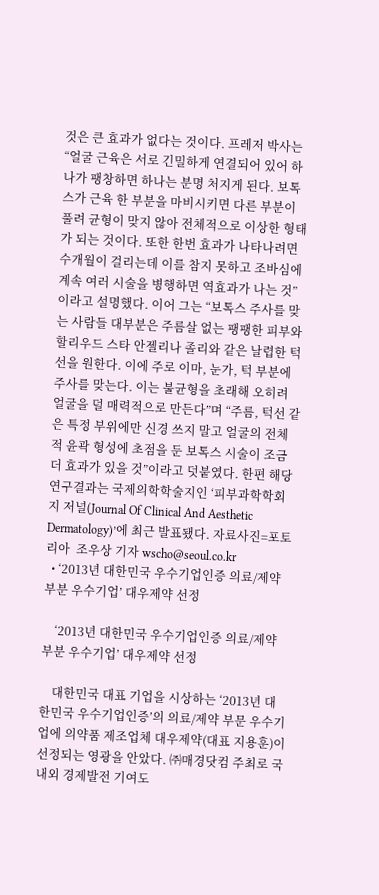것은 큰 효과가 없다는 것이다. 프레저 박사는 “얼굴 근육은 서로 긴밀하게 연결되어 있어 하나가 팽창하면 하나는 분명 처지게 된다. 보톡스가 근육 한 부분을 마비시키면 다른 부분이 풀려 균형이 맞지 않아 전체적으로 이상한 형태가 되는 것이다. 또한 한번 효과가 나타나려면 수개월이 걸리는데 이를 참지 못하고 조바심에 계속 여러 시술을 병행하면 역효과가 나는 것”이라고 설명했다. 이어 그는 “보톡스 주사를 맞는 사람들 대부분은 주름살 없는 팽팽한 피부와 할리우드 스타 안젤리나 졸리와 같은 날렵한 턱선을 원한다. 이에 주로 이마, 눈가, 턱 부분에 주사를 맞는다. 이는 불균형을 초래해 오히려 얼굴을 덜 매력적으로 만든다”며 “주름, 턱선 같은 특정 부위에만 신경 쓰지 말고 얼굴의 전체적 윤곽 형성에 초점을 둔 보톡스 시술이 조금 더 효과가 있을 것”이라고 덧붙였다. 한편 해당 연구결과는 국제의학학술지인 ‘피부과학학회지 저널(Journal Of Clinical And Aesthetic Dermatology)’에 최근 발표됐다. 자료사진=포토리아  조우상 기자 wscho@seoul.co.kr
  • ‘2013년 대한민국 우수기업인증 의료/제약 부분 우수기업’ 대우제약 선정

    ‘2013년 대한민국 우수기업인증 의료/제약 부분 우수기업’ 대우제약 선정

    대한민국 대표 기업을 시상하는 ‘2013년 대한민국 우수기업인증’의 의료/제약 부문 우수기업에 의약품 제조업체 대우제약(대표 지용훈)이 선정되는 영광을 안았다. ㈜매경닷컴 주최로 국내외 경제발전 기여도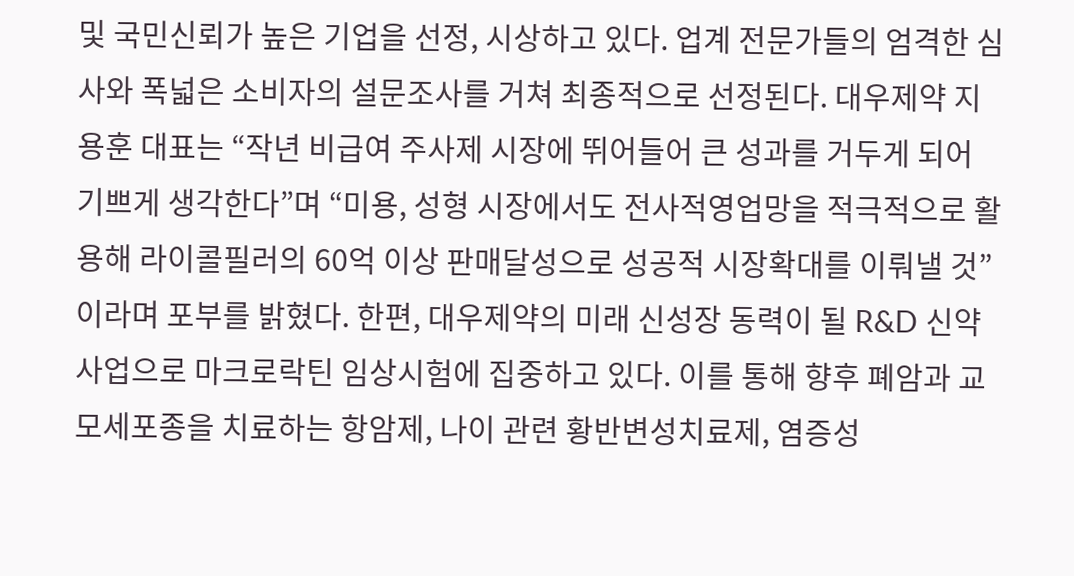및 국민신뢰가 높은 기업을 선정, 시상하고 있다. 업계 전문가들의 엄격한 심사와 폭넓은 소비자의 설문조사를 거쳐 최종적으로 선정된다. 대우제약 지용훈 대표는 “작년 비급여 주사제 시장에 뛰어들어 큰 성과를 거두게 되어 기쁘게 생각한다”며 “미용, 성형 시장에서도 전사적영업망을 적극적으로 활용해 라이콜필러의 60억 이상 판매달성으로 성공적 시장확대를 이뤄낼 것” 이라며 포부를 밝혔다. 한편, 대우제약의 미래 신성장 동력이 될 R&D 신약사업으로 마크로락틴 임상시험에 집중하고 있다. 이를 통해 향후 폐암과 교모세포종을 치료하는 항암제, 나이 관련 황반변성치료제, 염증성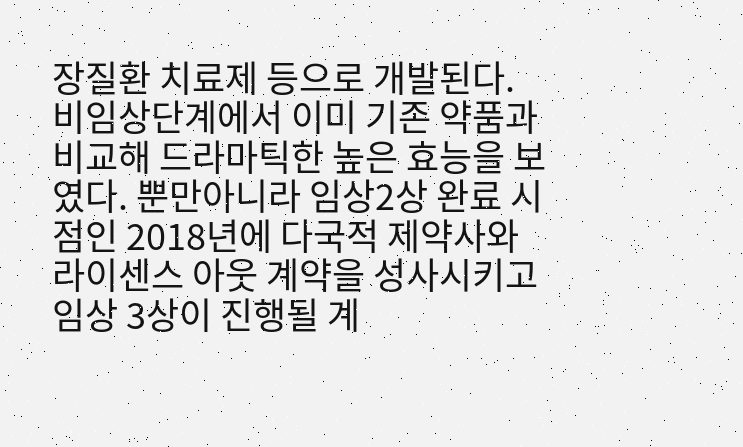장질환 치료제 등으로 개발된다. 비임상단계에서 이미 기존 약품과 비교해 드라마틱한 높은 효능을 보였다. 뿐만아니라 임상2상 완료 시점인 2018년에 다국적 제약사와 라이센스 아웃 계약을 성사시키고 임상 3상이 진행될 계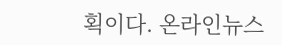획이다. 온라인뉴스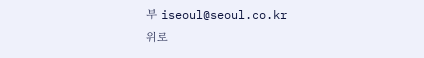부 iseoul@seoul.co.kr
위로